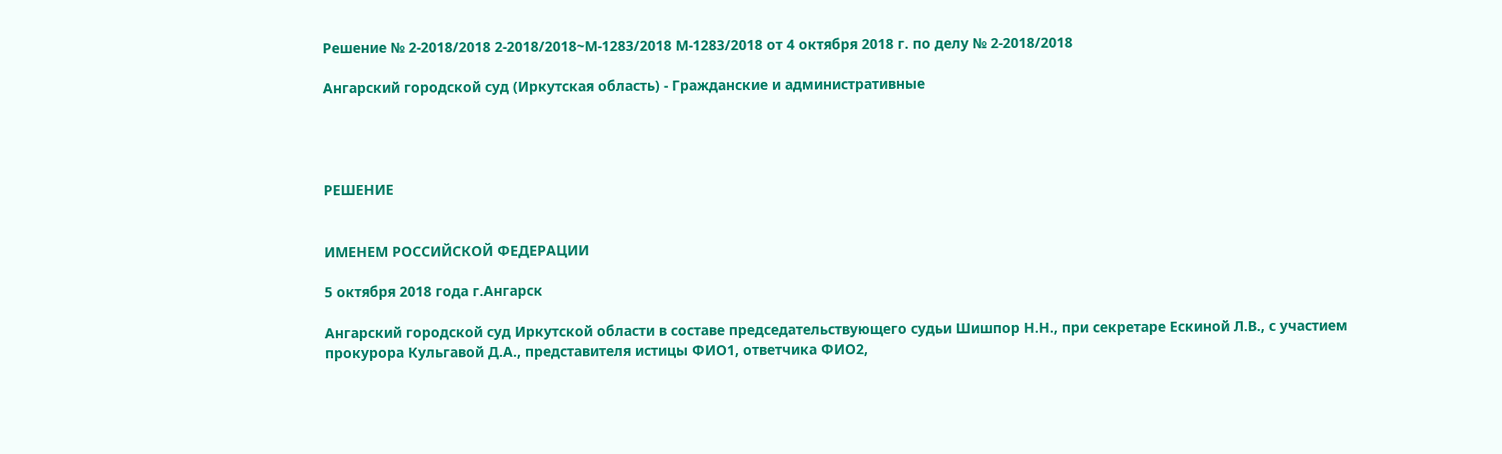Решение № 2-2018/2018 2-2018/2018~М-1283/2018 М-1283/2018 от 4 октября 2018 г. по делу № 2-2018/2018

Ангарский городской суд (Иркутская область) - Гражданские и административные




РЕШЕНИЕ


ИМЕНЕМ РОССИЙСКОЙ ФЕДЕРАЦИИ

5 октября 2018 года г.Ангарск

Ангарский городской суд Иркутской области в составе председательствующего судьи Шишпор Н.Н., при секретаре Ескиной Л.В., с участием прокурора Кульгавой Д.А., представителя истицы ФИО1, ответчика ФИО2,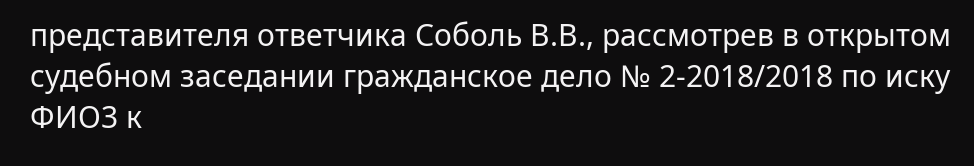представителя ответчика Соболь В.В., рассмотрев в открытом судебном заседании гражданское дело № 2-2018/2018 по иску ФИО3 к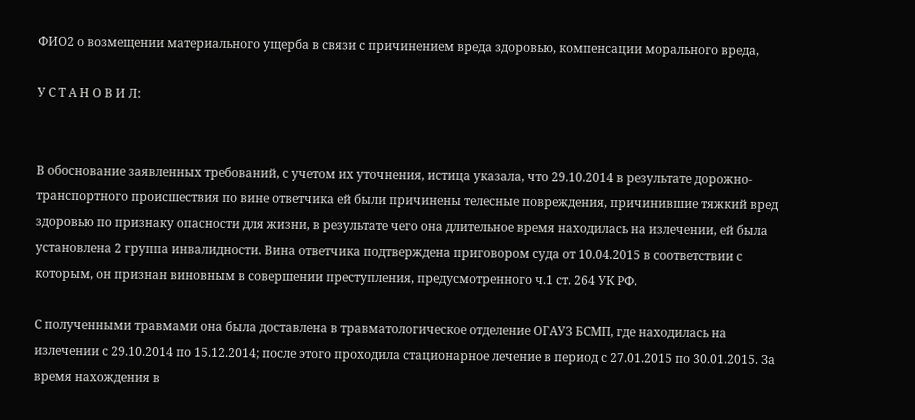ФИО2 о возмещении материального ущерба в связи с причинением вреда здоровью, компенсации морального вреда,

У С Т А Н О В И Л:


В обоснование заявленных требований, с учетом их уточнения, истица указала, что 29.10.2014 в результате дорожно-транспортного происшествия по вине ответчика ей были причинены телесные повреждения, причинившие тяжкий вред здоровью по признаку опасности для жизни, в результате чего она длительное время находилась на излечении, ей была установлена 2 группа инвалидности. Вина ответчика подтверждена приговором суда от 10.04.2015 в соответствии с которым, он признан виновным в совершении преступления, предусмотренного ч.1 ст. 264 УК РФ.

С полученными травмами она была доставлена в травматологическое отделение ОГАУЗ БСМП, где находилась на излечении с 29.10.2014 по 15.12.2014; после этого проходила стационарное лечение в период с 27.01.2015 по 30.01.2015. За время нахождения в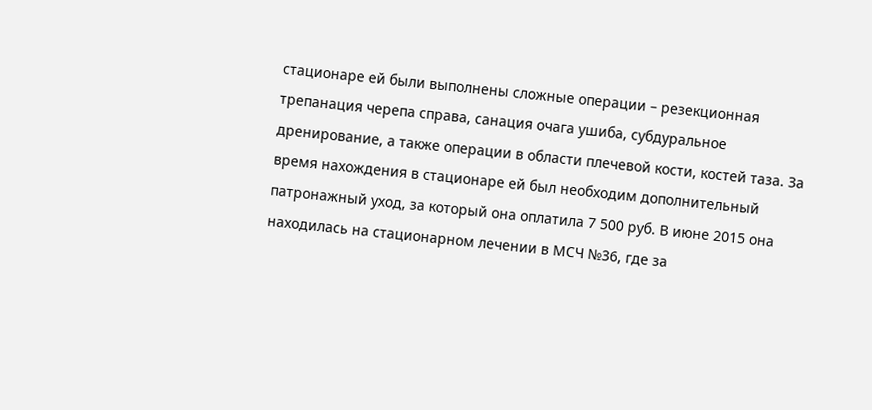стационаре ей были выполнены сложные операции – резекционная трепанация черепа справа, санация очага ушиба, субдуральное дренирование, а также операции в области плечевой кости, костей таза. За время нахождения в стационаре ей был необходим дополнительный патронажный уход, за который она оплатила 7 500 руб. В июне 2015 она находилась на стационарном лечении в МСЧ №36, где за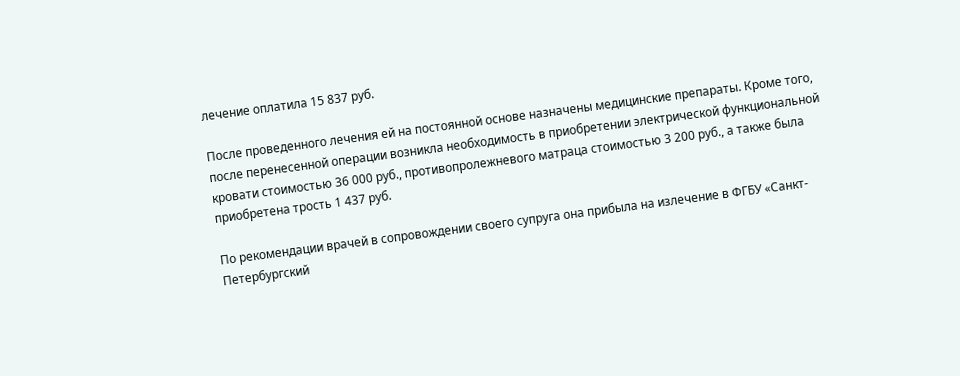лечение оплатила 15 837 руб.

После проведенного лечения ей на постоянной основе назначены медицинские препараты. Кроме того, после перенесенной операции возникла необходимость в приобретении электрической функциональной кровати стоимостью 36 000 руб., противопролежневого матраца стоимостью 3 200 руб., а также была приобретена трость 1 437 руб.

По рекомендации врачей в сопровождении своего супруга она прибыла на излечение в ФГБУ «Санкт-Петербургский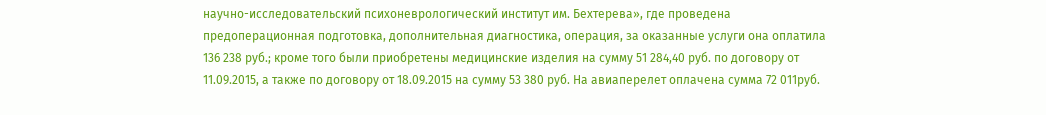научно-исследовательский психоневрологический институт им. Бехтерева», где проведена предоперационная подготовка, дополнительная диагностика, операция, за оказанные услуги она оплатила 136 238 руб.; кроме того были приобретены медицинские изделия на сумму 51 284,40 руб. по договору от 11.09.2015, а также по договору от 18.09.2015 на сумму 53 380 руб. На авиаперелет оплачена сумма 72 011руб.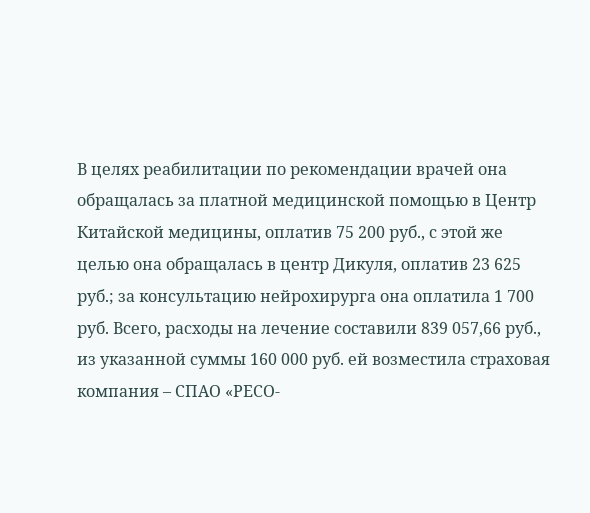В целях реабилитации по рекомендации врачей она обращалась за платной медицинской помощью в Центр Китайской медицины, оплатив 75 200 руб., с этой же целью она обращалась в центр Дикуля, оплатив 23 625 руб.; за консультацию нейрохирурга она оплатила 1 700 руб. Всего, расходы на лечение составили 839 057,66 руб., из указанной суммы 160 000 руб. ей возместила страховая компания – СПАО «РЕСО-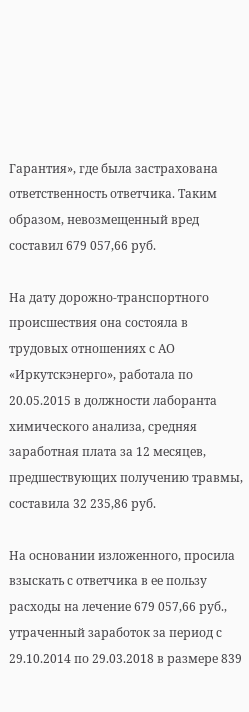Гарантия», где была застрахована ответственность ответчика. Таким образом, невозмещенный вред составил 679 057,66 руб.

На дату дорожно-транспортного происшествия она состояла в трудовых отношениях с АО «Иркутскэнерго», работала по 20.05.2015 в должности лаборанта химического анализа, средняя заработная плата за 12 месяцев, предшествующих получению травмы, составила 32 235,86 руб.

На основании изложенного, просила взыскать с ответчика в ее пользу расходы на лечение 679 057,66 руб., утраченный заработок за период с 29.10.2014 по 29.03.2018 в размере 839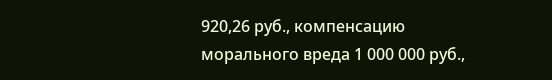920,26 руб., компенсацию морального вреда 1 000 000 руб.,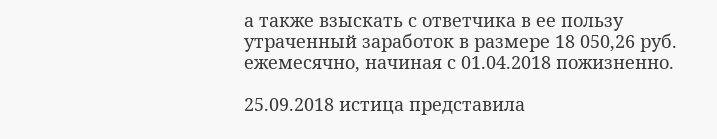а также взыскать с ответчика в ее пользу утраченный заработок в размере 18 050,26 руб. ежемесячно, начиная с 01.04.2018 пожизненно.

25.09.2018 истица представила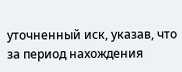уточненный иск, указав, что за период нахождения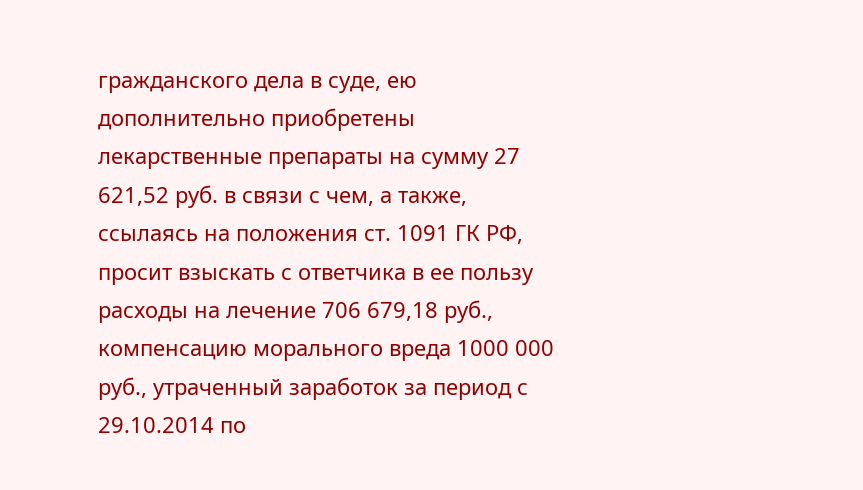гражданского дела в суде, ею дополнительно приобретены лекарственные препараты на сумму 27 621,52 руб. в связи с чем, а также, ссылаясь на положения ст. 1091 ГК РФ, просит взыскать с ответчика в ее пользу расходы на лечение 706 679,18 руб., компенсацию морального вреда 1000 000 руб., утраченный заработок за период с 29.10.2014 по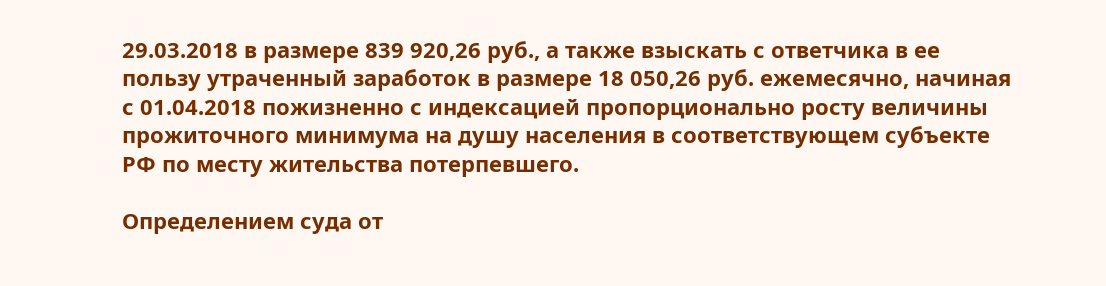29.03.2018 в размере 839 920,26 руб., а также взыскать с ответчика в ее пользу утраченный заработок в размере 18 050,26 руб. ежемесячно, начиная с 01.04.2018 пожизненно с индексацией пропорционально росту величины прожиточного минимума на душу населения в соответствующем субъекте РФ по месту жительства потерпевшего.

Определением суда от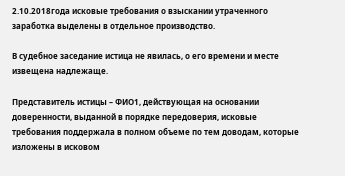2.10.2018года исковые требования о взыскании утраченного заработка выделены в отдельное производство.

В судебное заседание истица не явилась, о его времени и месте извещена надлежаще.

Представитель истицы – ФИО1, действующая на основании доверенности, выданной в порядке передоверия, исковые требования поддержала в полном объеме по тем доводам, которые изложены в исковом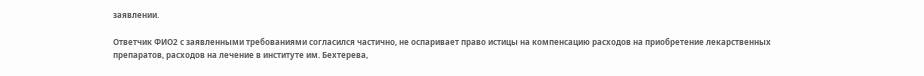заявлении.

Ответчик ФИО2 с заявленными требованиями согласился частично, не оспаривает право истицы на компенсацию расходов на приобретение лекарственных препаратов, расходов на лечение в институте им. Бехтерева,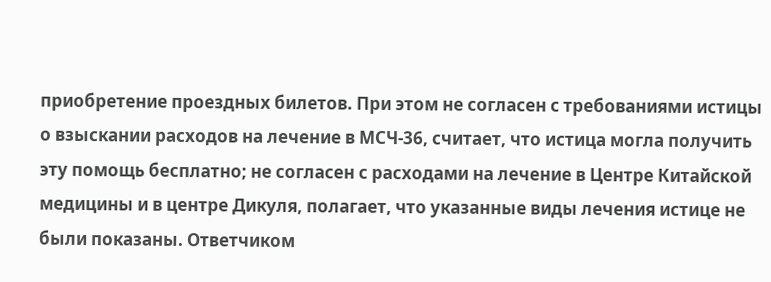приобретение проездных билетов. При этом не согласен с требованиями истицы о взыскании расходов на лечение в МСЧ-36, считает, что истица могла получить эту помощь бесплатно; не согласен с расходами на лечение в Центре Китайской медицины и в центре Дикуля, полагает, что указанные виды лечения истице не были показаны. Ответчиком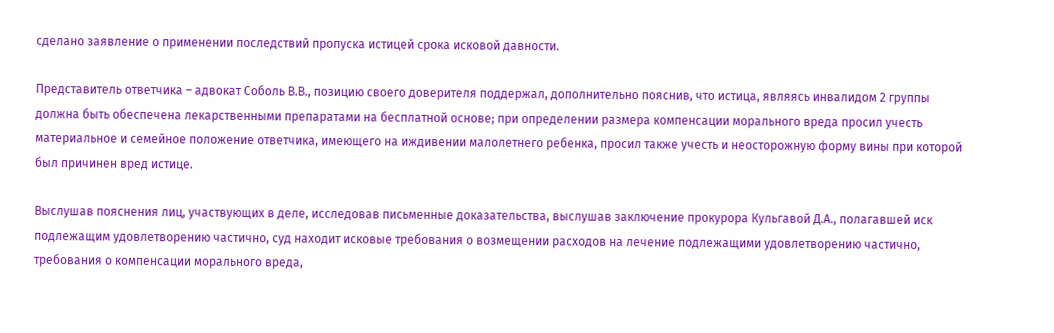сделано заявление о применении последствий пропуска истицей срока исковой давности.

Представитель ответчика – адвокат Соболь В.В., позицию своего доверителя поддержал, дополнительно пояснив, что истица, являясь инвалидом 2 группы должна быть обеспечена лекарственными препаратами на бесплатной основе; при определении размера компенсации морального вреда просил учесть материальное и семейное положение ответчика, имеющего на иждивении малолетнего ребенка, просил также учесть и неосторожную форму вины при которой был причинен вред истице.

Выслушав пояснения лиц, участвующих в деле, исследовав письменные доказательства, выслушав заключение прокурора Кульгавой Д.А., полагавшей иск подлежащим удовлетворению частично, суд находит исковые требования о возмещении расходов на лечение подлежащими удовлетворению частично, требования о компенсации морального вреда,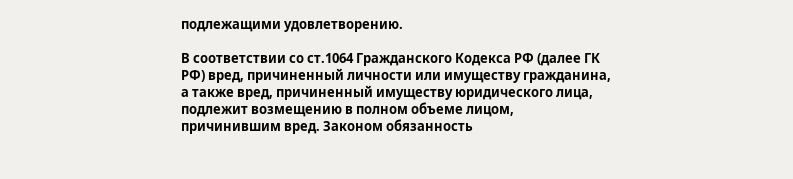подлежащими удовлетворению.

В соответствии со ст.1064 Гражданского Кодекса РФ (далее ГК РФ) вред, причиненный личности или имуществу гражданина, а также вред, причиненный имуществу юридического лица, подлежит возмещению в полном объеме лицом, причинившим вред. Законом обязанность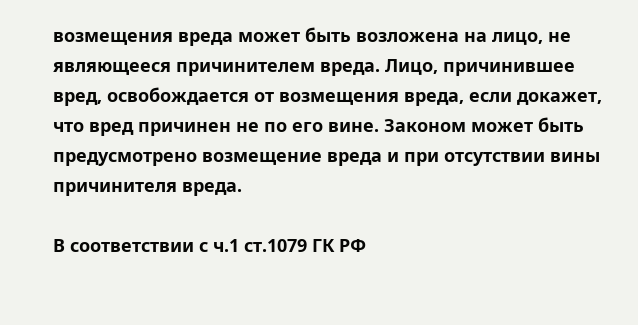возмещения вреда может быть возложена на лицо, не являющееся причинителем вреда. Лицо, причинившее вред, освобождается от возмещения вреда, если докажет, что вред причинен не по его вине. Законом может быть предусмотрено возмещение вреда и при отсутствии вины причинителя вреда.

В соответствии с ч.1 ст.1079 ГК РФ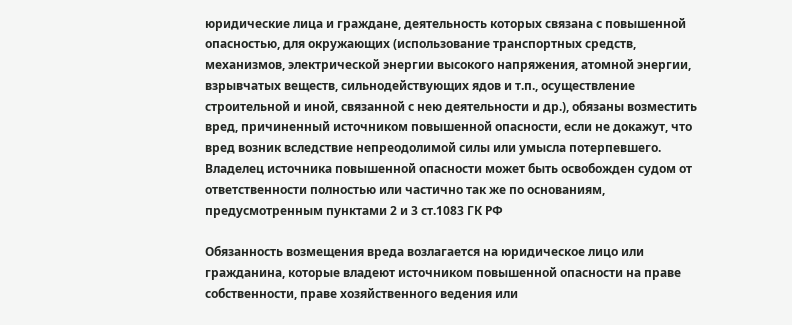юридические лица и граждане, деятельность которых связана с повышенной опасностью, для окружающих (использование транспортных средств, механизмов, электрической энергии высокого напряжения, атомной энергии, взрывчатых веществ, сильнодействующих ядов и т.п., осуществление строительной и иной, связанной с нею деятельности и др.), обязаны возместить вред, причиненный источником повышенной опасности, если не докажут, что вред возник вследствие непреодолимой силы или умысла потерпевшего. Владелец источника повышенной опасности может быть освобожден судом от ответственности полностью или частично так же по основаниям, предусмотренным пунктами 2 и 3 ст.1083 ГК РФ

Обязанность возмещения вреда возлагается на юридическое лицо или гражданина, которые владеют источником повышенной опасности на праве собственности, праве хозяйственного ведения или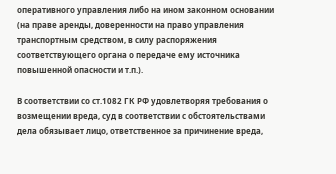оперативного управления либо на ином законном основании (на праве аренды, доверенности на право управления транспортным средством, в силу распоряжения соответствующего органа о передаче ему источника повышенной опасности и т.п.).

В соответствии со ст.1082 ГК РФ удовлетворяя требования о возмещении вреда, суд в соответствии с обстоятельствами дела обязывает лицо, ответственное за причинение вреда,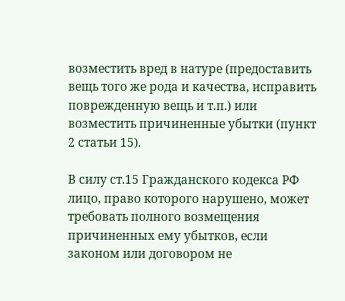возместить вред в натуре (предоставить вещь того же рода и качества, исправить поврежденную вещь и т.п.) или возместить причиненные убытки (пункт 2 статьи 15).

В силу ст.15 Гражданского кодекса РФ лицо, право которого нарушено, может требовать полного возмещения причиненных ему убытков, если законом или договором не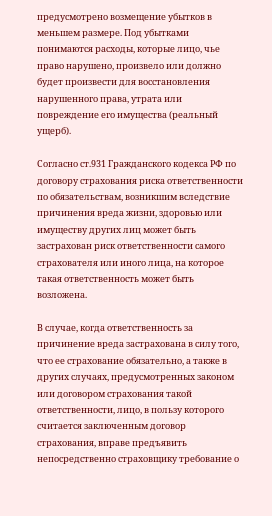предусмотрено возмещение убытков в меньшем размере. Под убытками понимаются расходы, которые лицо, чье право нарушено, произвело или должно будет произвести для восстановления нарушенного права, утрата или повреждение его имущества (реальный ущерб).

Согласно ст.931 Гражданского кодекса РФ по договору страхования риска ответственности по обязательствам, возникшим вследствие причинения вреда жизни, здоровью или имуществу других лиц может быть застрахован риск ответственности самого страхователя или иного лица, на которое такая ответственность может быть возложена.

В случае, когда ответственность за причинение вреда застрахована в силу того, что ее страхование обязательно, а также в других случаях, предусмотренных законом или договором страхования такой ответственности, лицо, в пользу которого считается заключенным договор страхования, вправе предъявить непосредственно страховщику требование о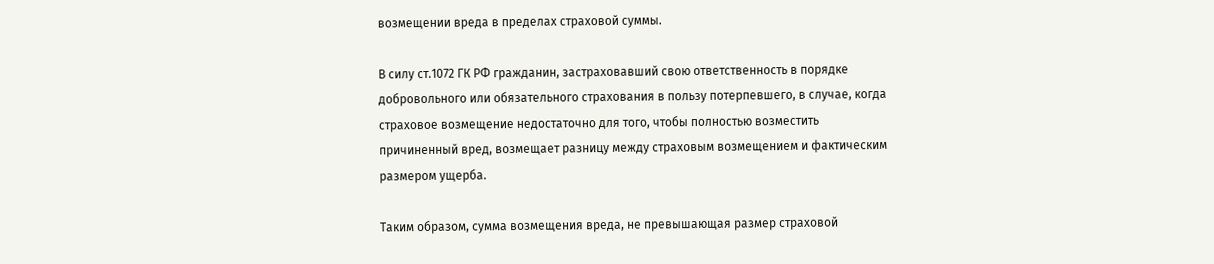возмещении вреда в пределах страховой суммы.

В силу ст.1072 ГК РФ гражданин, застраховавший свою ответственность в порядке добровольного или обязательного страхования в пользу потерпевшего, в случае, когда страховое возмещение недостаточно для того, чтобы полностью возместить причиненный вред, возмещает разницу между страховым возмещением и фактическим размером ущерба.

Таким образом, сумма возмещения вреда, не превышающая размер страховой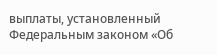выплаты, установленный Федеральным законом «Об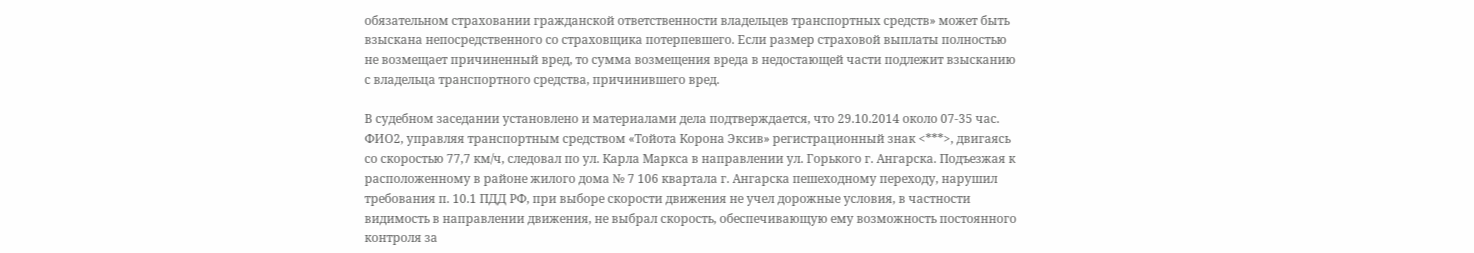обязательном страховании гражданской ответственности владельцев транспортных средств» может быть взыскана непосредственного со страховщика потерпевшего. Если размер страховой выплаты полностью не возмещает причиненный вред, то сумма возмещения вреда в недостающей части подлежит взысканию с владельца транспортного средства, причинившего вред.

В судебном заседании установлено и материалами дела подтверждается, что 29.10.2014 около 07-35 час. ФИО2, управляя транспортным средством «Тойота Корона Эксив» регистрационный знак <***>, двигаясь со скоростью 77,7 км/ч, следовал по ул. Карла Маркса в направлении ул. Горького г. Ангарска. Подъезжая к расположенному в районе жилого дома № 7 106 квартала г. Ангарска пешеходному переходу, нарушил требования п. 10.1 ПДД РФ, при выборе скорости движения не учел дорожные условия, в частности видимость в направлении движения, не выбрал скорость, обеспечивающую ему возможность постоянного контроля за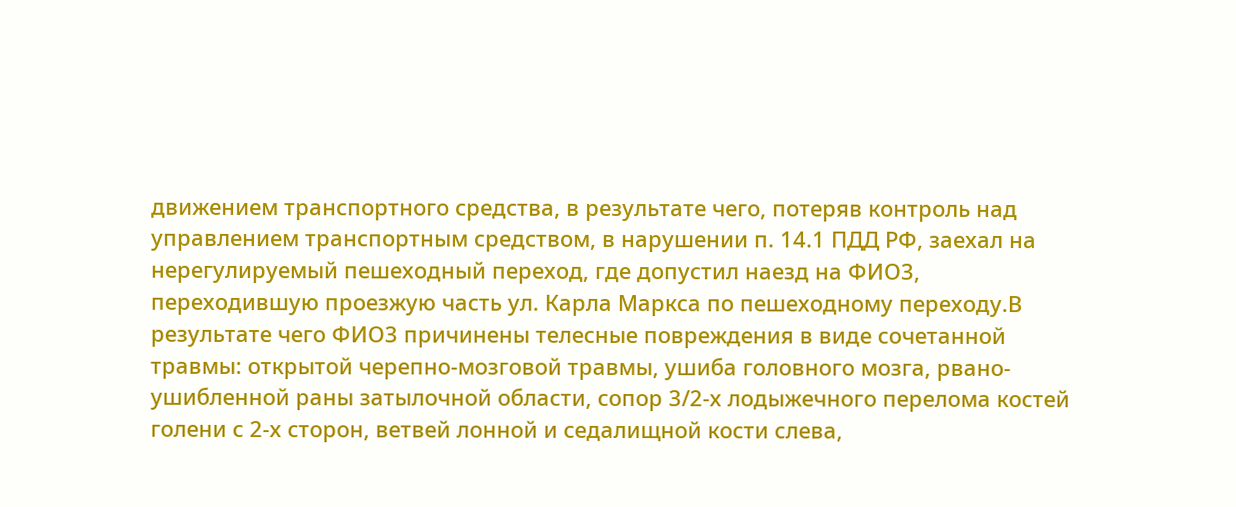движением транспортного средства, в результате чего, потеряв контроль над управлением транспортным средством, в нарушении п. 14.1 ПДД РФ, заехал на нерегулируемый пешеходный переход, где допустил наезд на ФИО3, переходившую проезжую часть ул. Карла Маркса по пешеходному переходу.В результате чего ФИО3 причинены телесные повреждения в виде сочетанной травмы: открытой черепно-мозговой травмы, ушиба головного мозга, рвано-ушибленной раны затылочной области, сопор 3/2-х лодыжечного перелома костей голени с 2-х сторон, ветвей лонной и седалищной кости слева,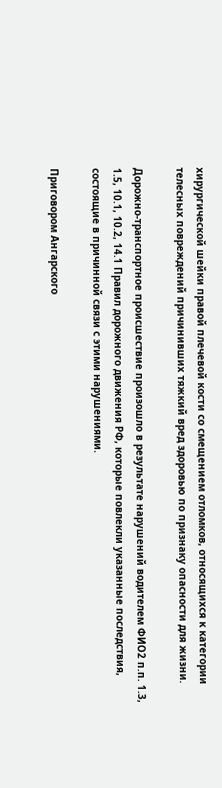хирургической шейки правой плечевой кости со смещением отломков, относящихся к категории телесных повреждений причинивших тяжкий вред здоровью по признаку опасности для жизни.

Дорожно-транспортное происшествие произошло в результате нарушений водителем ФИО2 п.п. 1.3, 1.5, 10.1, 10.2, 14.1 Правил дорожного движения РФ, которые повлекли указанные последствия, состоящие в причинной связи с этими нарушениями.

Приговором Ангарского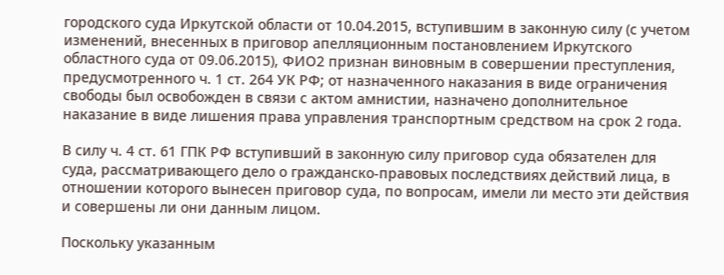городского суда Иркутской области от 10.04.2015, вступившим в законную силу (с учетом изменений, внесенных в приговор апелляционным постановлением Иркутского областного суда от 09.06.2015), ФИО2 признан виновным в совершении преступления, предусмотренного ч. 1 ст. 264 УК РФ; от назначенного наказания в виде ограничения свободы был освобожден в связи с актом амнистии, назначено дополнительное наказание в виде лишения права управления транспортным средством на срок 2 года.

В силу ч. 4 ст. 61 ГПК РФ вступивший в законную силу приговор суда обязателен для суда, рассматривающего дело о гражданско-правовых последствиях действий лица, в отношении которого вынесен приговор суда, по вопросам, имели ли место эти действия и совершены ли они данным лицом.

Поскольку указанным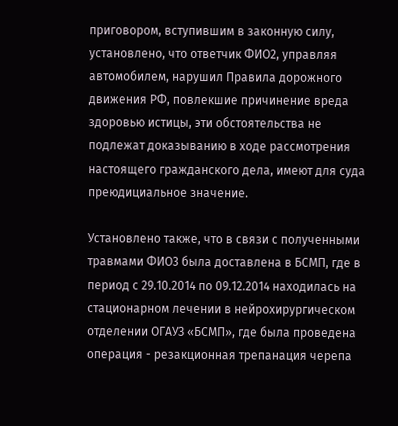приговором, вступившим в законную силу, установлено, что ответчик ФИО2, управляя автомобилем, нарушил Правила дорожного движения РФ, повлекшие причинение вреда здоровью истицы, эти обстоятельства не подлежат доказыванию в ходе рассмотрения настоящего гражданского дела, имеют для суда преюдициальное значение.

Установлено также, что в связи с полученными травмами ФИО3 была доставлена в БСМП, где в период с 29.10.2014 по 09.12.2014 находилась на стационарном лечении в нейрохирургическом отделении ОГАУЗ «БСМП», где была проведена операция - резакционная трепанация черепа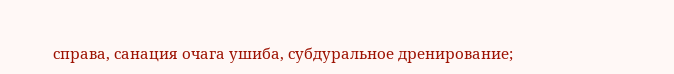справа, санация очага ушиба, субдуральное дренирование;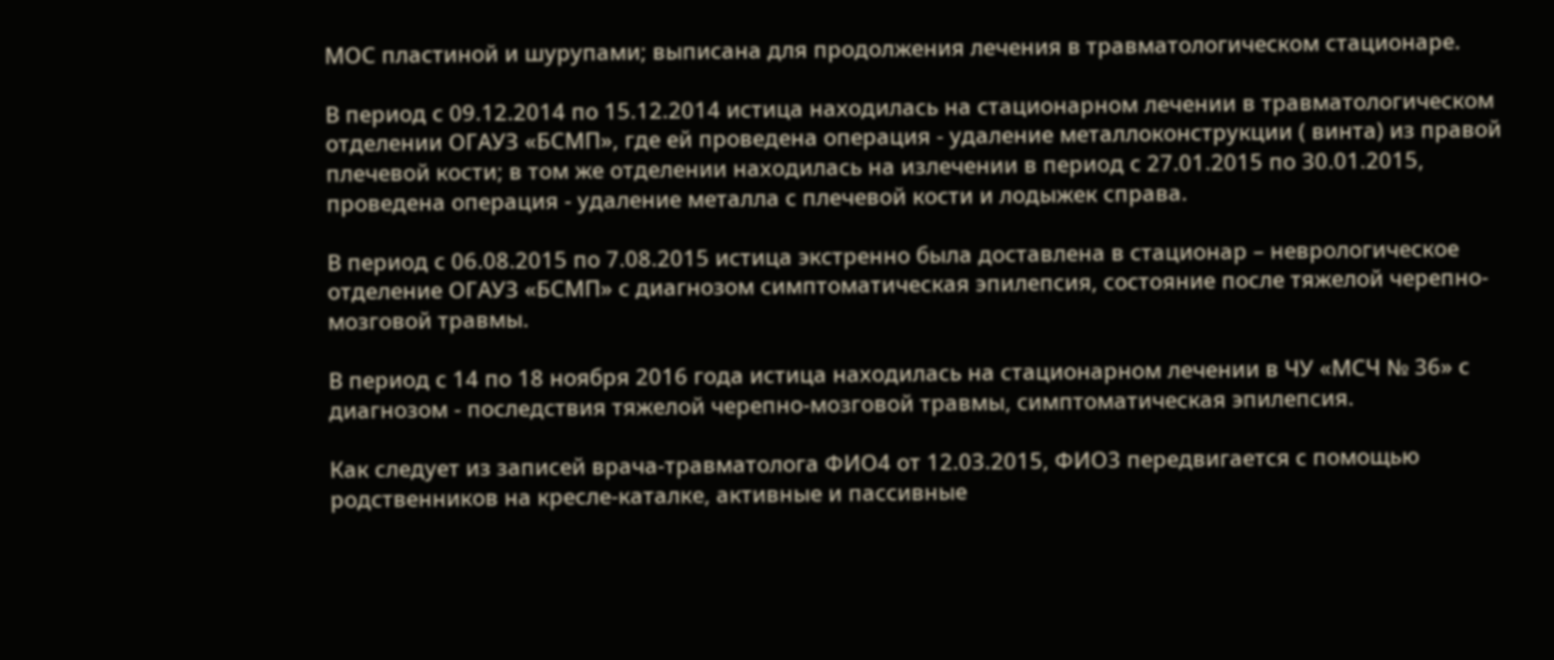МОС пластиной и шурупами; выписана для продолжения лечения в травматологическом стационаре.

В период с 09.12.2014 по 15.12.2014 истица находилась на стационарном лечении в травматологическом отделении ОГАУЗ «БСМП», где ей проведена операция - удаление металлоконструкции ( винта) из правой плечевой кости; в том же отделении находилась на излечении в период с 27.01.2015 по 30.01.2015, проведена операция - удаление металла с плечевой кости и лодыжек справа.

В период с 06.08.2015 по 7.08.2015 истица экстренно была доставлена в стационар – неврологическое отделение ОГАУЗ «БСМП» с диагнозом симптоматическая эпилепсия, состояние после тяжелой черепно-мозговой травмы.

В период с 14 по 18 ноября 2016 года истица находилась на стационарном лечении в ЧУ «МСЧ № 36» с диагнозом - последствия тяжелой черепно-мозговой травмы, симптоматическая эпилепсия.

Как следует из записей врача-травматолога ФИО4 от 12.03.2015, ФИО3 передвигается с помощью родственников на кресле-каталке, активные и пассивные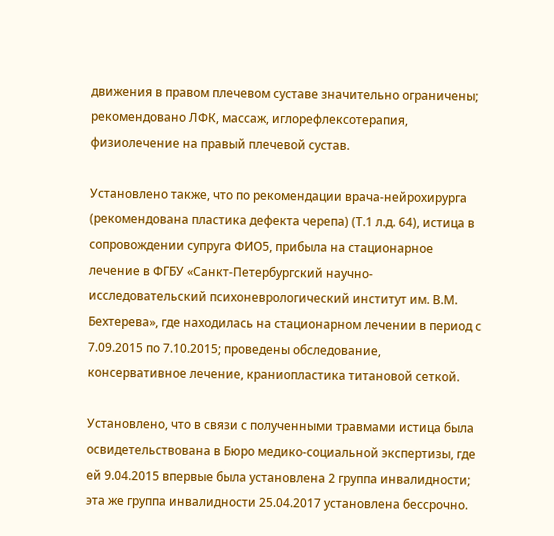движения в правом плечевом суставе значительно ограничены; рекомендовано ЛФК, массаж, иглорефлексотерапия, физиолечение на правый плечевой сустав.

Установлено также, что по рекомендации врача-нейрохирурга (рекомендована пластика дефекта черепа) (Т.1 л.д. 64), истица в сопровождении супруга ФИО5, прибыла на стационарное лечение в ФГБУ «Санкт-Петербургский научно-исследовательский психоневрологический институт им. В.М. Бехтерева», где находилась на стационарном лечении в период с 7.09.2015 по 7.10.2015; проведены обследование, консервативное лечение, краниопластика титановой сеткой.

Установлено, что в связи с полученными травмами истица была освидетельствована в Бюро медико-социальной экспертизы, где ей 9.04.2015 впервые была установлена 2 группа инвалидности; эта же группа инвалидности 25.04.2017 установлена бессрочно.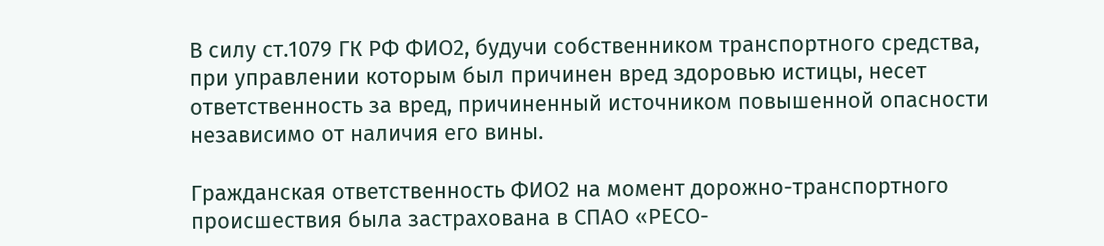В силу ст.1079 ГК РФ ФИО2, будучи собственником транспортного средства, при управлении которым был причинен вред здоровью истицы, несет ответственность за вред, причиненный источником повышенной опасности независимо от наличия его вины.

Гражданская ответственность ФИО2 на момент дорожно-транспортного происшествия была застрахована в СПАО «РЕСО-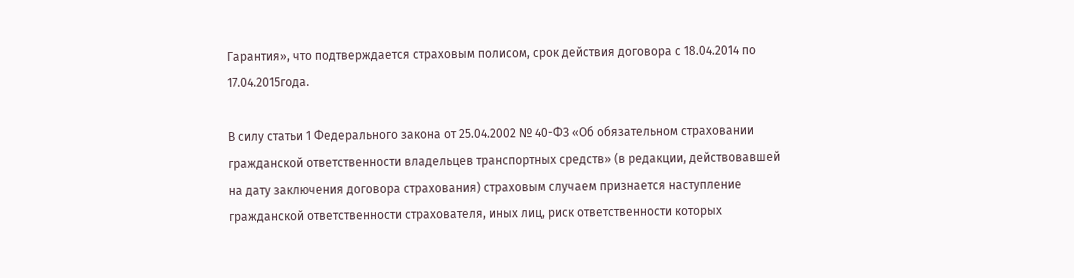Гарантия», что подтверждается страховым полисом, срок действия договора с 18.04.2014 по 17.04.2015года.

В силу статьи 1 Федерального закона от 25.04.2002 № 40-ФЗ «Об обязательном страховании гражданской ответственности владельцев транспортных средств» (в редакции, действовавшей на дату заключения договора страхования) страховым случаем признается наступление гражданской ответственности страхователя, иных лиц, риск ответственности которых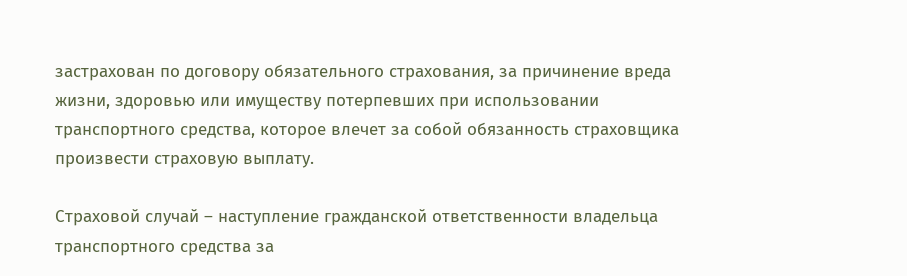застрахован по договору обязательного страхования, за причинение вреда жизни, здоровью или имуществу потерпевших при использовании транспортного средства, которое влечет за собой обязанность страховщика произвести страховую выплату.

Страховой случай – наступление гражданской ответственности владельца транспортного средства за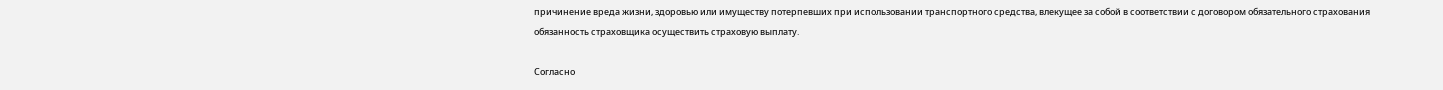причинение вреда жизни, здоровью или имуществу потерпевших при использовании транспортного средства, влекущее за собой в соответствии с договором обязательного страхования обязанность страховщика осуществить страховую выплату.

Согласно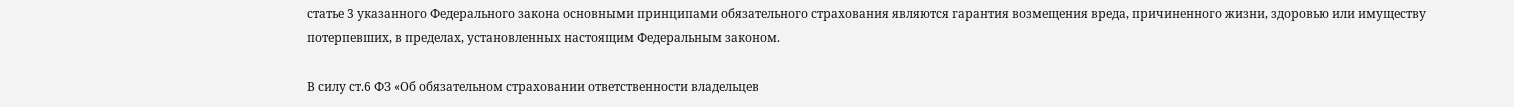статье 3 указанного Федерального закона основными принципами обязательного страхования являются гарантия возмещения вреда, причиненного жизни, здоровью или имуществу потерпевших, в пределах, установленных настоящим Федеральным законом.

В силу ст.6 ФЗ «Об обязательном страховании ответственности владельцев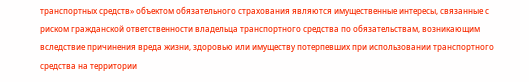транспортных средств» объектом обязательного страхования являются имущественные интересы, связанные с риском гражданской ответственности владельца транспортного средства по обязательствам, возникающим вследствие причинения вреда жизни, здоровью или имуществу потерпевших при использовании транспортного средства на территории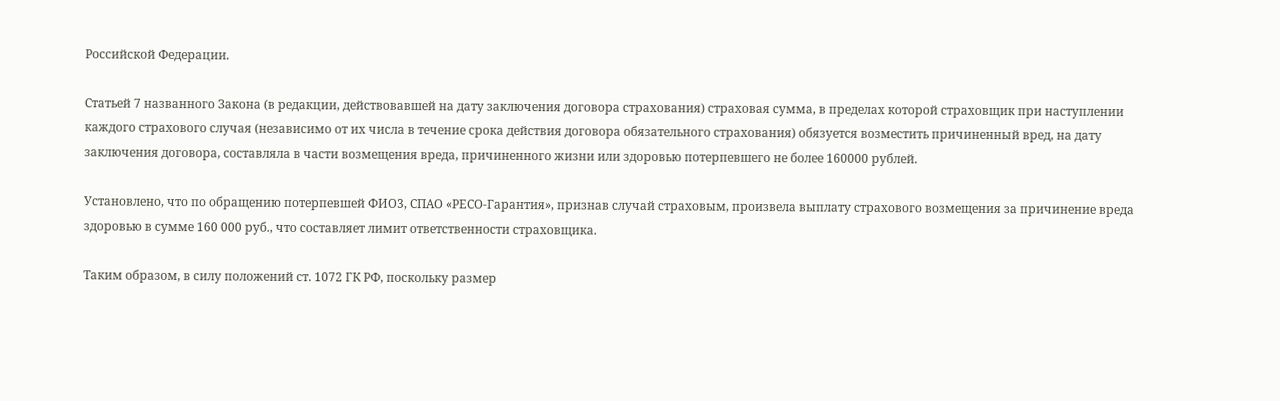Российской Федерации.

Статьей 7 названного Закона (в редакции, действовавшей на дату заключения договора страхования) страховая сумма, в пределах которой страховщик при наступлении каждого страхового случая (независимо от их числа в течение срока действия договора обязательного страхования) обязуется возместить причиненный вред, на дату заключения договора, составляла в части возмещения вреда, причиненного жизни или здоровью потерпевшего не более 160000 рублей.

Установлено, что по обращению потерпевшей ФИО3, СПАО «РЕСО-Гарантия», признав случай страховым, произвела выплату страхового возмещения за причинение вреда здоровью в сумме 160 000 руб., что составляет лимит ответственности страховщика.

Таким образом, в силу положений ст. 1072 ГК РФ, поскольку размер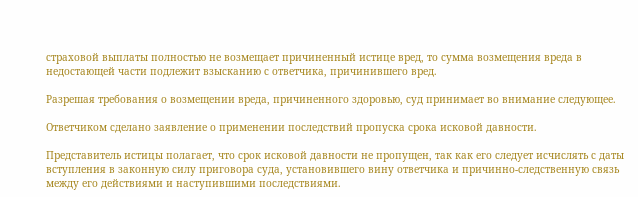страховой выплаты полностью не возмещает причиненный истице вред, то сумма возмещения вреда в недостающей части подлежит взысканию с ответчика, причинившего вред.

Разрешая требования о возмещении вреда, причиненного здоровью, суд принимает во внимание следующее.

Ответчиком сделано заявление о применении последствий пропуска срока исковой давности.

Представитель истицы полагает, что срок исковой давности не пропущен, так как его следует исчислять с даты вступления в законную силу приговора суда, установившего вину ответчика и причинно-следственную связь между его действиями и наступившими последствиями.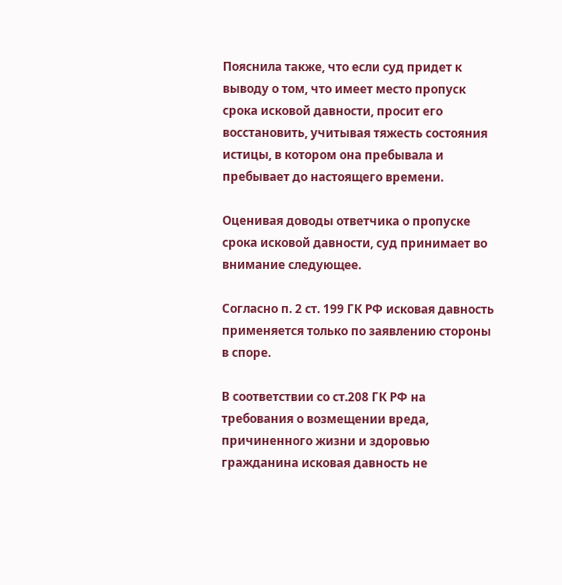Пояснила также, что если суд придет к выводу о том, что имеет место пропуск срока исковой давности, просит его восстановить, учитывая тяжесть состояния истицы, в котором она пребывала и пребывает до настоящего времени.

Оценивая доводы ответчика о пропуске срока исковой давности, суд принимает во внимание следующее.

Согласно п. 2 ст. 199 ГК РФ исковая давность применяется только по заявлению стороны в споре.

В соответствии со ст.208 ГК РФ на требования о возмещении вреда, причиненного жизни и здоровью гражданина исковая давность не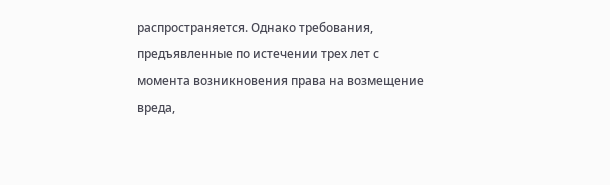распространяется. Однако требования, предъявленные по истечении трех лет с момента возникновения права на возмещение вреда,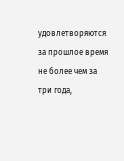удовлетворяются за прошлое время не более чем за три года,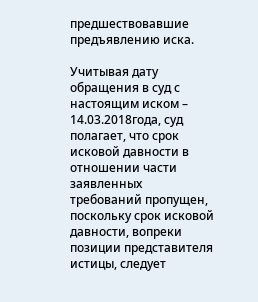предшествовавшие предъявлению иска.

Учитывая дату обращения в суд с настоящим иском – 14.03.2018года, суд полагает, что срок исковой давности в отношении части заявленных требований пропущен, поскольку срок исковой давности, вопреки позиции представителя истицы, следует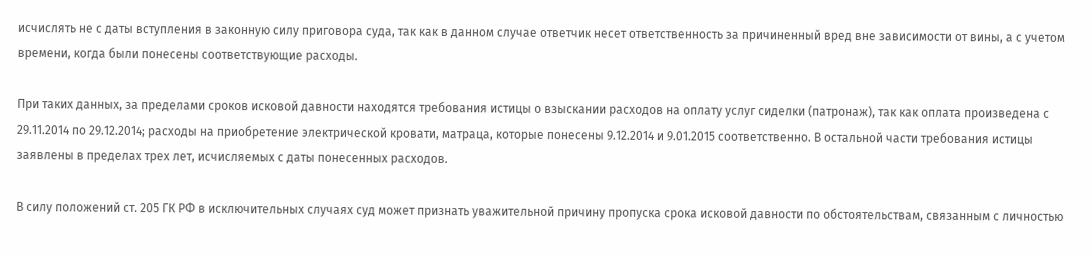исчислять не с даты вступления в законную силу приговора суда, так как в данном случае ответчик несет ответственность за причиненный вред вне зависимости от вины, а с учетом времени, когда были понесены соответствующие расходы.

При таких данных, за пределами сроков исковой давности находятся требования истицы о взыскании расходов на оплату услуг сиделки (патронаж), так как оплата произведена с 29.11.2014 по 29.12.2014; расходы на приобретение электрической кровати, матраца, которые понесены 9.12.2014 и 9.01.2015 соответственно. В остальной части требования истицы заявлены в пределах трех лет, исчисляемых с даты понесенных расходов.

В силу положений ст. 205 ГК РФ в исключительных случаях суд может признать уважительной причину пропуска срока исковой давности по обстоятельствам, связанным с личностью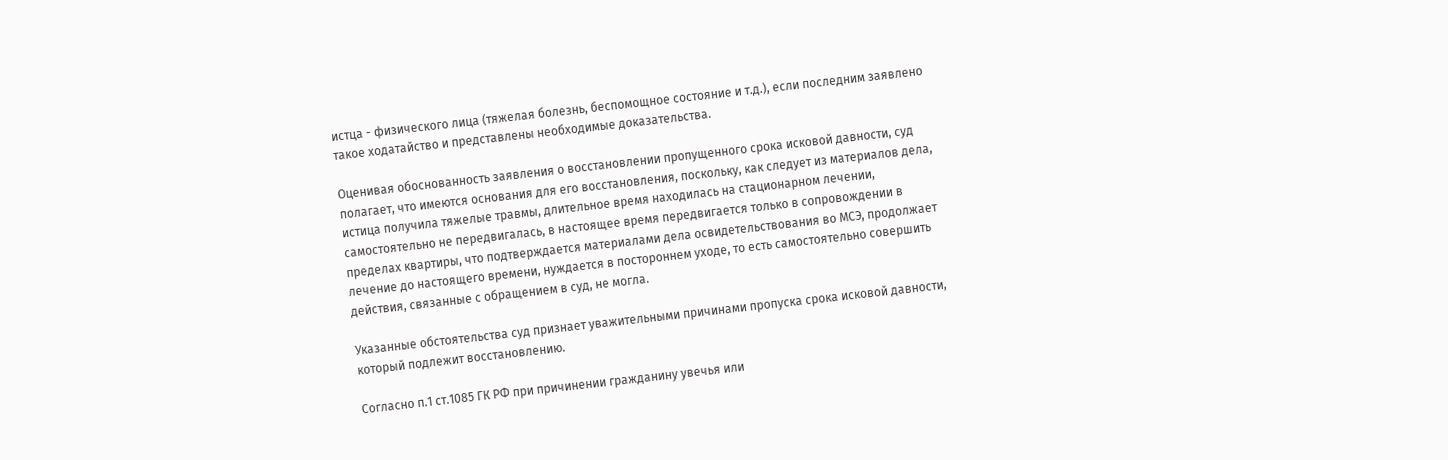истца - физического лица (тяжелая болезнь, беспомощное состояние и т.д.), если последним заявлено такое ходатайство и представлены необходимые доказательства.

Оценивая обоснованность заявления о восстановлении пропущенного срока исковой давности, суд полагает, что имеются основания для его восстановления, поскольку, как следует из материалов дела, истица получила тяжелые травмы, длительное время находилась на стационарном лечении, самостоятельно не передвигалась, в настоящее время передвигается только в сопровождении в пределах квартиры, что подтверждается материалами дела освидетельствования во МСЭ, продолжает лечение до настоящего времени, нуждается в постороннем уходе, то есть самостоятельно совершить действия, связанные с обращением в суд, не могла.

Указанные обстоятельства суд признает уважительными причинами пропуска срока исковой давности, который подлежит восстановлению.

Согласно п.1 ст.1085 ГК РФ при причинении гражданину увечья или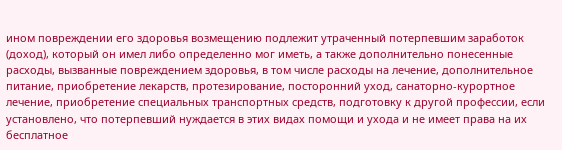ином повреждении его здоровья возмещению подлежит утраченный потерпевшим заработок (доход), который он имел либо определенно мог иметь, а также дополнительно понесенные расходы, вызванные повреждением здоровья, в том числе расходы на лечение, дополнительное питание, приобретение лекарств, протезирование, посторонний уход, санаторно-курортное лечение, приобретение специальных транспортных средств, подготовку к другой профессии, если установлено, что потерпевший нуждается в этих видах помощи и ухода и не имеет права на их бесплатное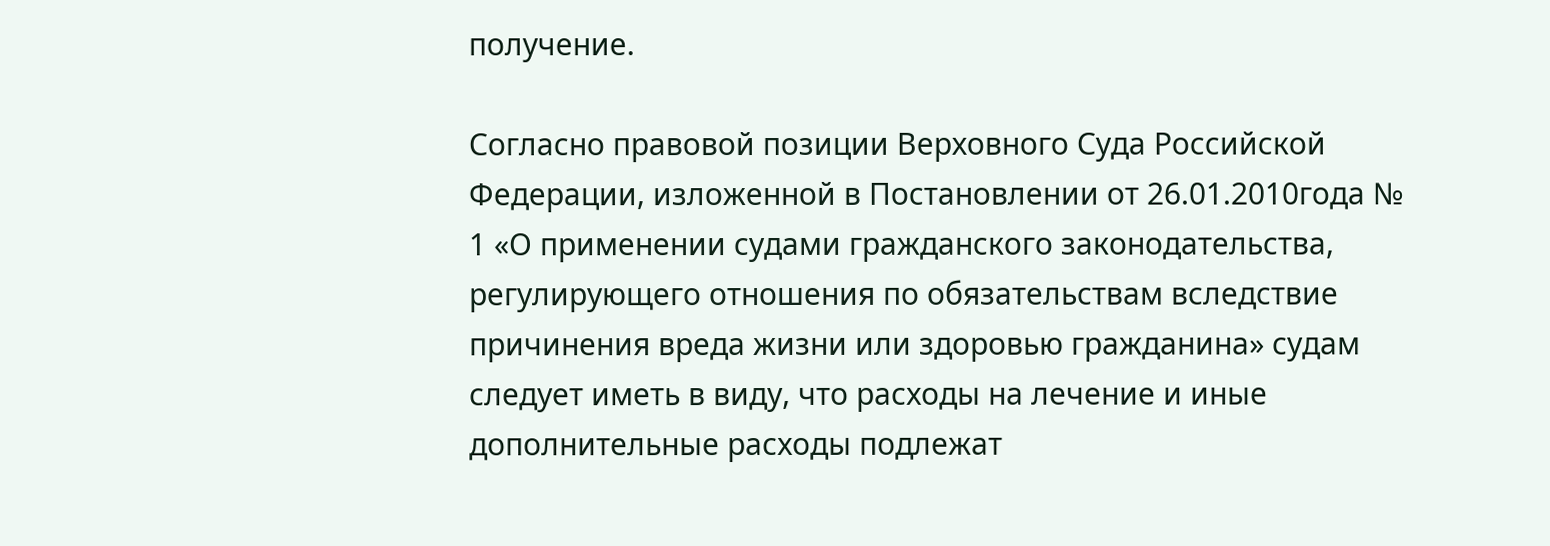получение.

Согласно правовой позиции Верховного Суда Российской Федерации, изложенной в Постановлении от 26.01.2010года № 1 «О применении судами гражданского законодательства, регулирующего отношения по обязательствам вследствие причинения вреда жизни или здоровью гражданина» судам следует иметь в виду, что расходы на лечение и иные дополнительные расходы подлежат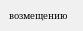возмещению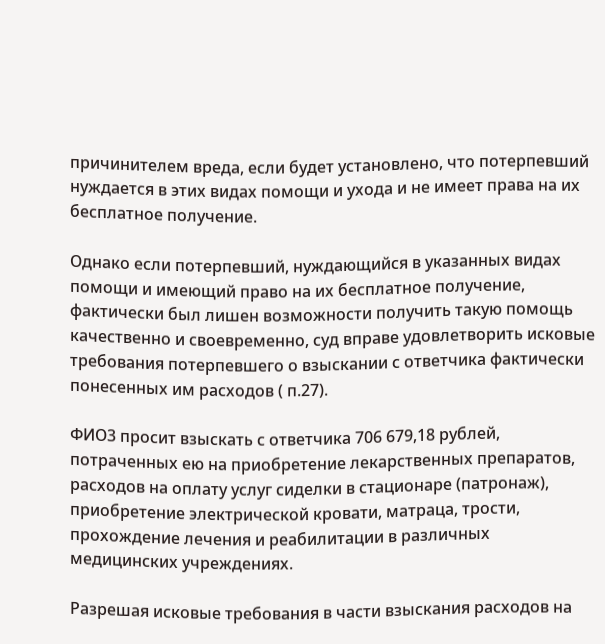причинителем вреда, если будет установлено, что потерпевший нуждается в этих видах помощи и ухода и не имеет права на их бесплатное получение.

Однако если потерпевший, нуждающийся в указанных видах помощи и имеющий право на их бесплатное получение, фактически был лишен возможности получить такую помощь качественно и своевременно, суд вправе удовлетворить исковые требования потерпевшего о взыскании с ответчика фактически понесенных им расходов ( п.27).

ФИО3 просит взыскать с ответчика 706 679,18 рублей, потраченных ею на приобретение лекарственных препаратов, расходов на оплату услуг сиделки в стационаре (патронаж), приобретение электрической кровати, матраца, трости, прохождение лечения и реабилитации в различных медицинских учреждениях.

Разрешая исковые требования в части взыскания расходов на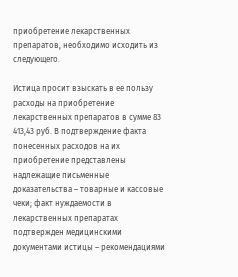приобретение лекарственных препаратов, необходимо исходить из следующего.

Истица просит взыскать в ее пользу расходы на приобретение лекарственных препаратов в сумме 83 413,43 руб. В подтверждение факта понесенных расходов на их приобретение представлены надлежащие письменные доказательства – товарные и кассовые чеки; факт нуждаемости в лекарственных препаратах подтвержден медицинскими документами истицы – рекомендациями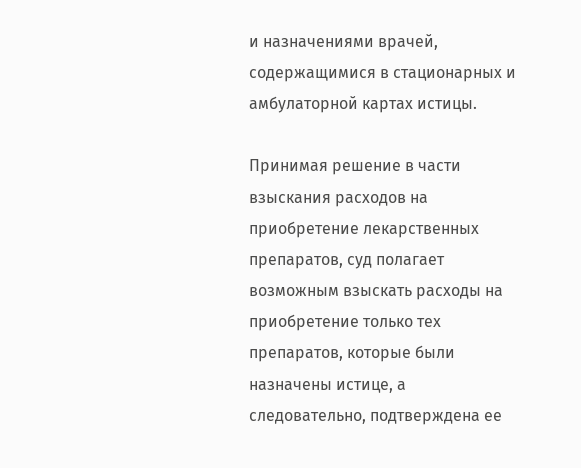и назначениями врачей, содержащимися в стационарных и амбулаторной картах истицы.

Принимая решение в части взыскания расходов на приобретение лекарственных препаратов, суд полагает возможным взыскать расходы на приобретение только тех препаратов, которые были назначены истице, а следовательно, подтверждена ее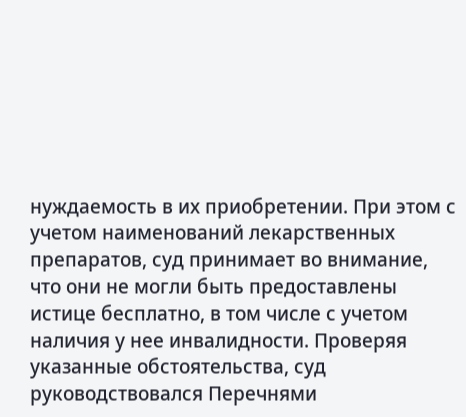нуждаемость в их приобретении. При этом с учетом наименований лекарственных препаратов, суд принимает во внимание, что они не могли быть предоставлены истице бесплатно, в том числе с учетом наличия у нее инвалидности. Проверяя указанные обстоятельства, суд руководствовался Перечнями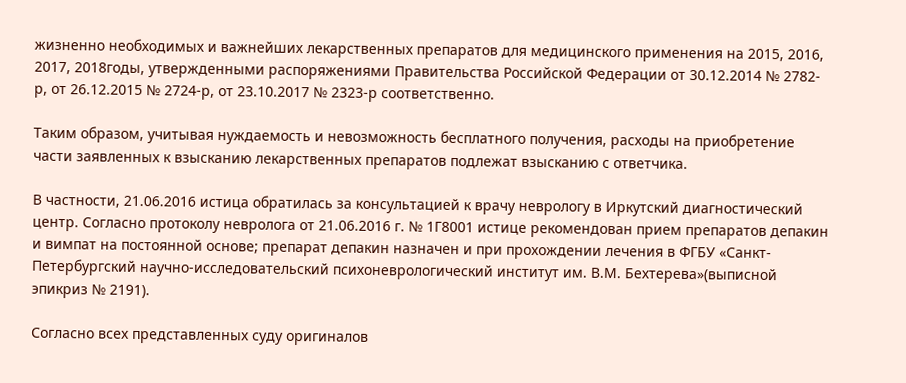жизненно необходимых и важнейших лекарственных препаратов для медицинского применения на 2015, 2016, 2017, 2018годы, утвержденными распоряжениями Правительства Российской Федерации от 30.12.2014 № 2782-р, от 26.12.2015 № 2724-р, от 23.10.2017 № 2323-р соответственно.

Таким образом, учитывая нуждаемость и невозможность бесплатного получения, расходы на приобретение части заявленных к взысканию лекарственных препаратов подлежат взысканию с ответчика.

В частности, 21.06.2016 истица обратилась за консультацией к врачу неврологу в Иркутский диагностический центр. Согласно протоколу невролога от 21.06.2016 г. № 1Г8001 истице рекомендован прием препаратов депакин и вимпат на постоянной основе; препарат депакин назначен и при прохождении лечения в ФГБУ «Санкт-Петербургский научно-исследовательский психоневрологический институт им. В.М. Бехтерева»(выписной эпикриз № 2191).

Согласно всех представленных суду оригиналов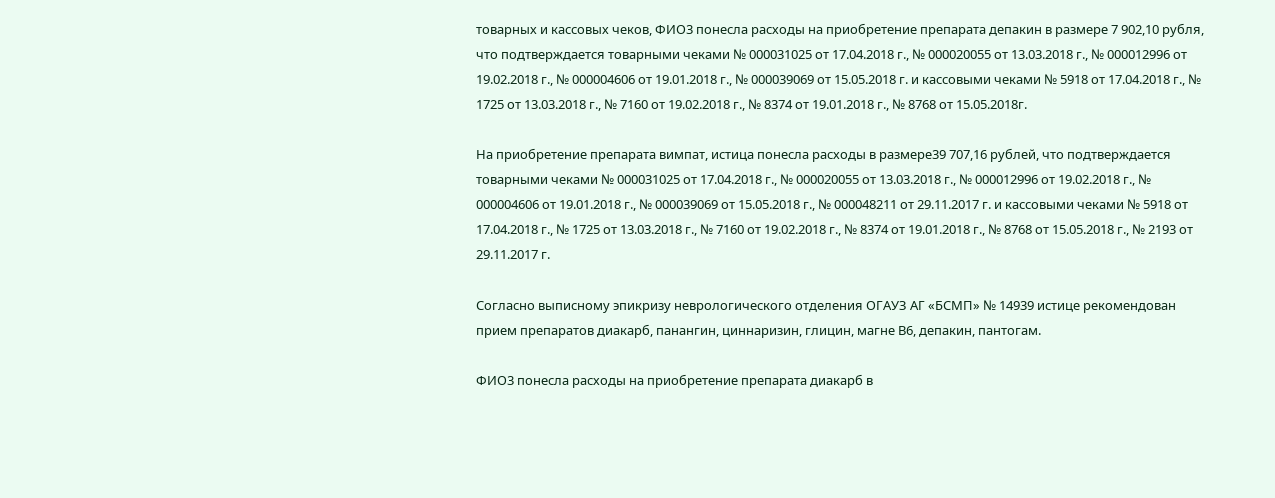товарных и кассовых чеков, ФИО3 понесла расходы на приобретение препарата депакин в размере 7 902,10 рубля, что подтверждается товарными чеками № 000031025 от 17.04.2018 г., № 000020055 от 13.03.2018 г., № 000012996 от 19.02.2018 г., № 000004606 от 19.01.2018 г., № 000039069 от 15.05.2018 г. и кассовыми чеками № 5918 от 17.04.2018 г., № 1725 от 13.03.2018 г., № 7160 от 19.02.2018 г., № 8374 от 19.01.2018 г., № 8768 от 15.05.2018г.

На приобретение препарата вимпат, истица понесла расходы в размере39 707,16 рублей, что подтверждается товарными чеками № 000031025 от 17.04.2018 г., № 000020055 от 13.03.2018 г., № 000012996 от 19.02.2018 г., № 000004606 от 19.01.2018 г., № 000039069 от 15.05.2018 г., № 000048211 от 29.11.2017 г. и кассовыми чеками № 5918 от 17.04.2018 г., № 1725 от 13.03.2018 г., № 7160 от 19.02.2018 г., № 8374 от 19.01.2018 г., № 8768 от 15.05.2018 г., № 2193 от 29.11.2017 г.

Согласно выписному эпикризу неврологического отделения ОГАУЗ АГ «БСМП» № 14939 истице рекомендован прием препаратов диакарб, панангин, циннаризин, глицин, магне В6, депакин, пантогам.

ФИО3 понесла расходы на приобретение препарата диакарб в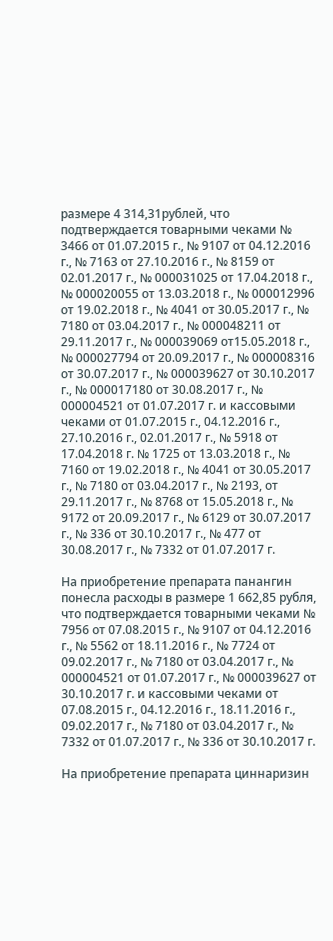размере 4 314,31рублей, что подтверждается товарными чеками № 3466 от 01.07.2015 г., № 9107 от 04.12.2016 г., № 7163 от 27.10.2016 г., № 8159 от 02.01.2017 г., № 000031025 от 17.04.2018 г., № 000020055 от 13.03.2018 г., № 000012996 от 19.02.2018 г., № 4041 от 30.05.2017 г., № 7180 от 03.04.2017 г., № 000048211 от 29.11.2017 г., № 000039069 от15.05.2018 г., № 000027794 от 20.09.2017 г., № 000008316 от 30.07.2017 г., № 000039627 от 30.10.2017 г., № 000017180 от 30.08.2017 г., № 000004521 от 01.07.2017 г. и кассовыми чеками от 01.07.2015 г., 04.12.2016 г., 27.10.2016 г., 02.01.2017 г., № 5918 от 17.04.2018 г. № 1725 от 13.03.2018 г., № 7160 от 19.02.2018 г., № 4041 от 30.05.2017 г., № 7180 от 03.04.2017 г., № 2193, от 29.11.2017 г., № 8768 от 15.05.2018 г., № 9172 от 20.09.2017 г., № 6129 от 30.07.2017 г., № 336 от 30.10.2017 г., № 477 от 30.08.2017 г., № 7332 от 01.07.2017 г.

На приобретение препарата панангин понесла расходы в размере 1 662,85 рубля, что подтверждается товарными чеками № 7956 от 07.08.2015 г., № 9107 от 04.12.2016 г., № 5562 от 18.11.2016 г., № 7724 от 09.02.2017 г., № 7180 от 03.04.2017 г., № 000004521 от 01.07.2017 г., № 000039627 от 30.10.2017 г. и кассовыми чеками от 07.08.2015 г., 04.12.2016 г., 18.11.2016 г., 09.02.2017 г., № 7180 от 03.04.2017 г., № 7332 от 01.07.2017 г., № 336 от 30.10.2017 г.

На приобретение препарата циннаризин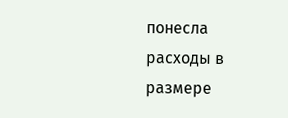понесла расходы в размере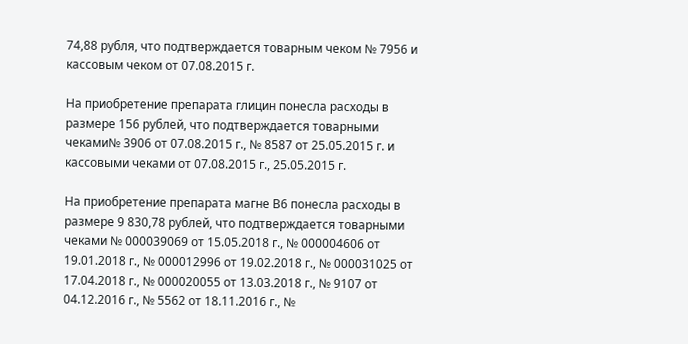74,88 рубля, что подтверждается товарным чеком № 7956 и кассовым чеком от 07.08.2015 г.

На приобретение препарата глицин понесла расходы в размере 156 рублей, что подтверждается товарными чеками№ 3906 от 07.08.2015 г., № 8587 от 25.05.2015 г. и кассовыми чеками от 07.08.2015 г., 25.05.2015 г.

На приобретение препарата магне В6 понесла расходы в размере 9 830,78 рублей, что подтверждается товарными чеками № 000039069 от 15.05.2018 г., № 000004606 от 19.01.2018 г., № 000012996 от 19.02.2018 г., № 000031025 от 17.04.2018 г., № 000020055 от 13.03.2018 г., № 9107 от 04.12.2016 г., № 5562 от 18.11.2016 г., №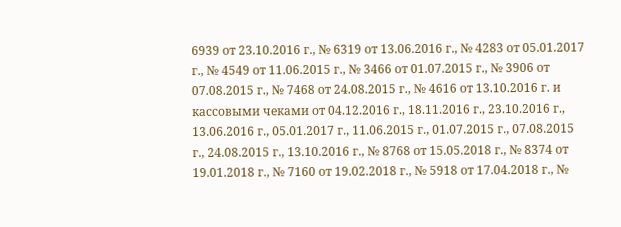6939 от 23.10.2016 г., № 6319 от 13.06.2016 г., № 4283 от 05.01.2017 г., № 4549 от 11.06.2015 г., № 3466 от 01.07.2015 г., № 3906 от 07.08.2015 г., № 7468 от 24.08.2015 г., № 4616 от 13.10.2016 г. и кассовыми чеками от 04.12.2016 г., 18.11.2016 г., 23.10.2016 г., 13.06.2016 г., 05.01.2017 г., 11.06.2015 г., 01.07.2015 г., 07.08.2015 г., 24.08.2015 г., 13.10.2016 г., № 8768 от 15.05.2018 г., № 8374 от 19.01.2018 г., № 7160 от 19.02.2018 г., № 5918 от 17.04.2018 г., №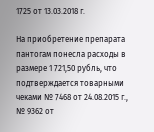1725 от 13.03.2018 г.

На приобретение препарата пантогам понесла расходы в размере 1 721,50 рубль, что подтверждается товарными чеками № 7468 от 24.08.2015 г., № 9362 от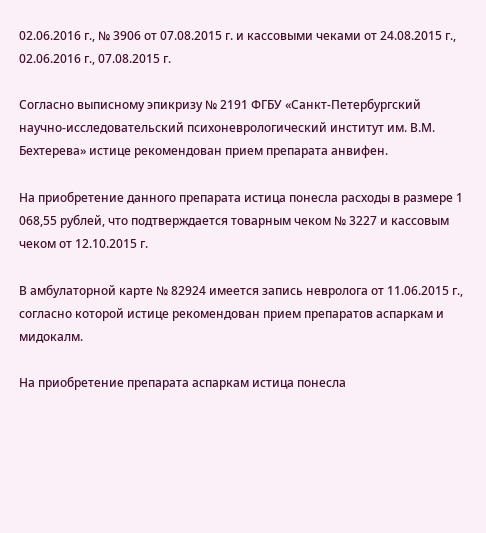02.06.2016 г., № 3906 от 07.08.2015 г. и кассовыми чеками от 24.08.2015 г., 02.06.2016 г., 07.08.2015 г.

Согласно выписному эпикризу № 2191 ФГБУ «Санкт-Петербургский научно-исследовательский психоневрологический институт им. В.М. Бехтерева» истице рекомендован прием препарата анвифен.

На приобретение данного препарата истица понесла расходы в размере 1 068,55 рублей, что подтверждается товарным чеком № 3227 и кассовым чеком от 12.10.2015 г.

В амбулаторной карте № 82924 имеется запись невролога от 11.06.2015 г., согласно которой истице рекомендован прием препаратов аспаркам и мидокалм.

На приобретение препарата аспаркам истица понесла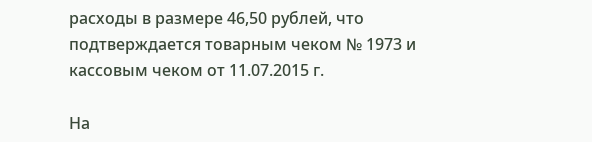расходы в размере 46,50 рублей, что подтверждается товарным чеком № 1973 и кассовым чеком от 11.07.2015 г.

На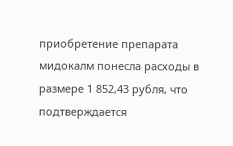приобретение препарата мидокалм понесла расходы в размере 1 852,43 рубля, что подтверждается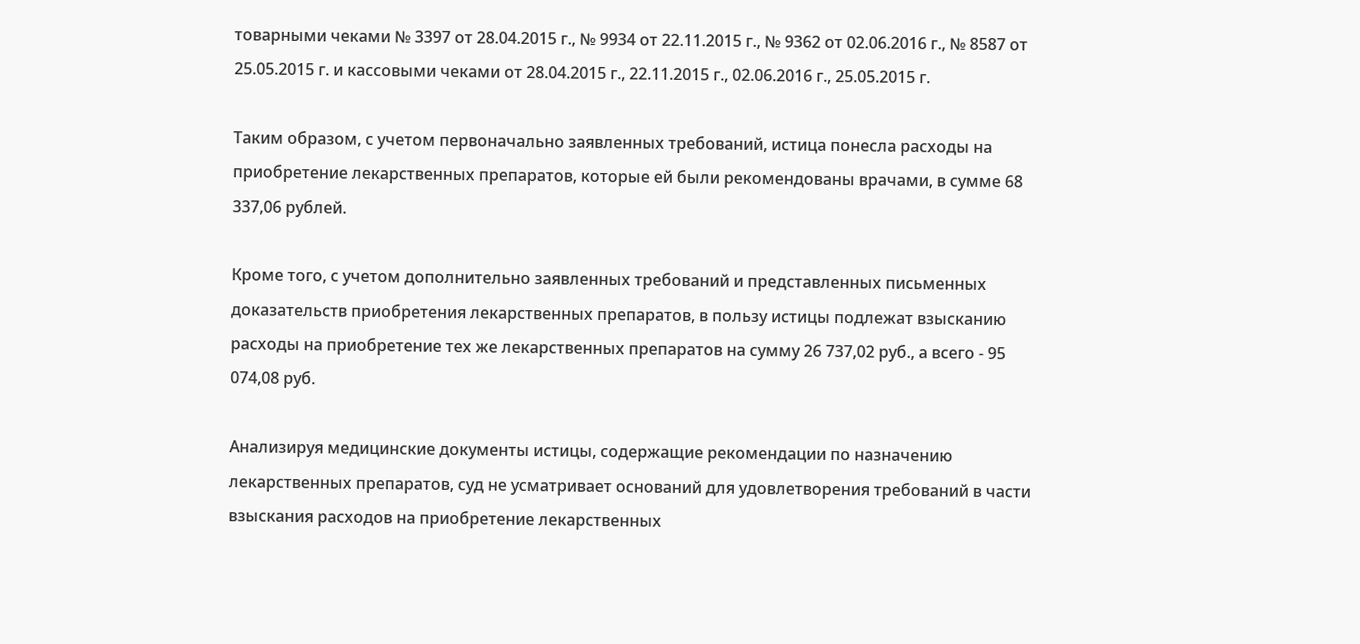товарными чеками № 3397 от 28.04.2015 г., № 9934 от 22.11.2015 г., № 9362 от 02.06.2016 г., № 8587 от 25.05.2015 г. и кассовыми чеками от 28.04.2015 г., 22.11.2015 г., 02.06.2016 г., 25.05.2015 г.

Таким образом, с учетом первоначально заявленных требований, истица понесла расходы на приобретение лекарственных препаратов, которые ей были рекомендованы врачами, в сумме 68 337,06 рублей.

Кроме того, с учетом дополнительно заявленных требований и представленных письменных доказательств приобретения лекарственных препаратов, в пользу истицы подлежат взысканию расходы на приобретение тех же лекарственных препаратов на сумму 26 737,02 руб., а всего - 95 074,08 руб.

Анализируя медицинские документы истицы, содержащие рекомендации по назначению лекарственных препаратов, суд не усматривает оснований для удовлетворения требований в части взыскания расходов на приобретение лекарственных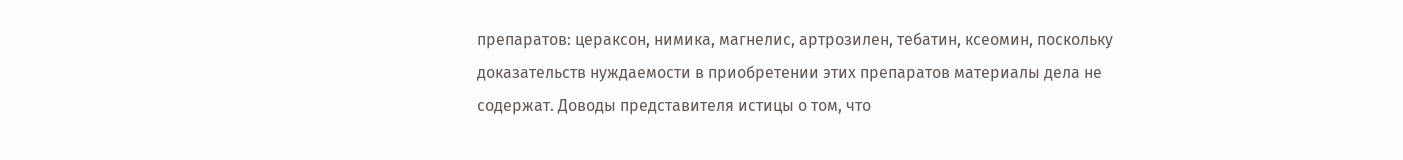препаратов: цераксон, нимика, магнелис, артрозилен, тебатин, ксеомин, поскольку доказательств нуждаемости в приобретении этих препаратов материалы дела не содержат. Доводы представителя истицы о том, что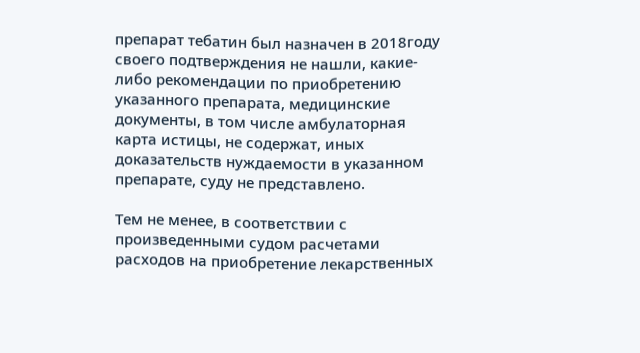препарат тебатин был назначен в 2018году своего подтверждения не нашли, какие-либо рекомендации по приобретению указанного препарата, медицинские документы, в том числе амбулаторная карта истицы, не содержат, иных доказательств нуждаемости в указанном препарате, суду не представлено.

Тем не менее, в соответствии с произведенными судом расчетами расходов на приобретение лекарственных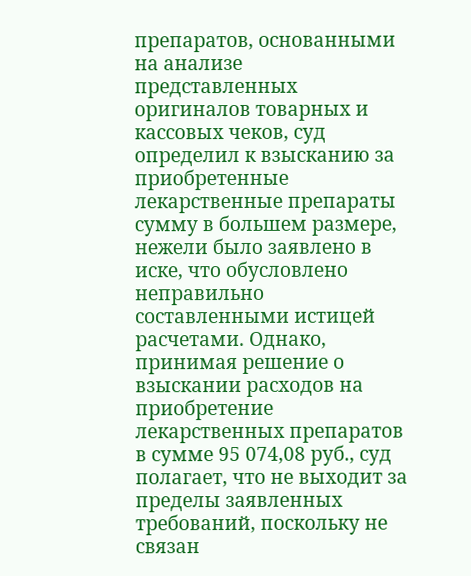препаратов, основанными на анализе представленных оригиналов товарных и кассовых чеков, суд определил к взысканию за приобретенные лекарственные препараты сумму в большем размере, нежели было заявлено в иске, что обусловлено неправильно составленными истицей расчетами. Однако, принимая решение о взыскании расходов на приобретение лекарственных препаратов в сумме 95 074,08 руб., суд полагает, что не выходит за пределы заявленных требований, поскольку не связан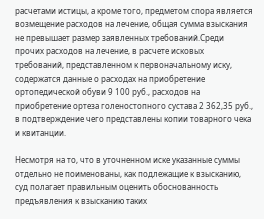расчетами истицы, а кроме того, предметом спора является возмещение расходов на лечение, общая сумма взыскания не превышает размер заявленных требований.Среди прочих расходов на лечение, в расчете исковых требований, представленном к первоначальному иску, содержатся данные о расходах на приобретение ортопедической обуви 9 100 руб., расходов на приобретение ортеза голеностопного сустава 2 362,35 руб., в подтверждение чего представлены копии товарного чека и квитанции.

Несмотря на то, что в уточненном иске указанные суммы отдельно не поименованы, как подлежащие к взысканию, суд полагает правильным оценить обоснованность предъявления к взысканию таких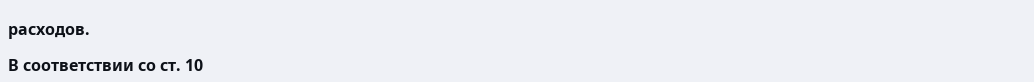расходов.

В соответствии со ст. 10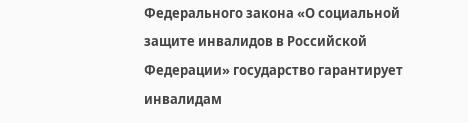Федерального закона «О социальной защите инвалидов в Российской Федерации» государство гарантирует инвалидам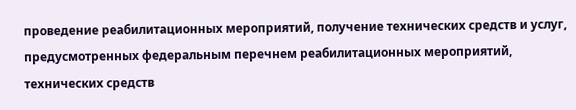проведение реабилитационных мероприятий, получение технических средств и услуг, предусмотренных федеральным перечнем реабилитационных мероприятий, технических средств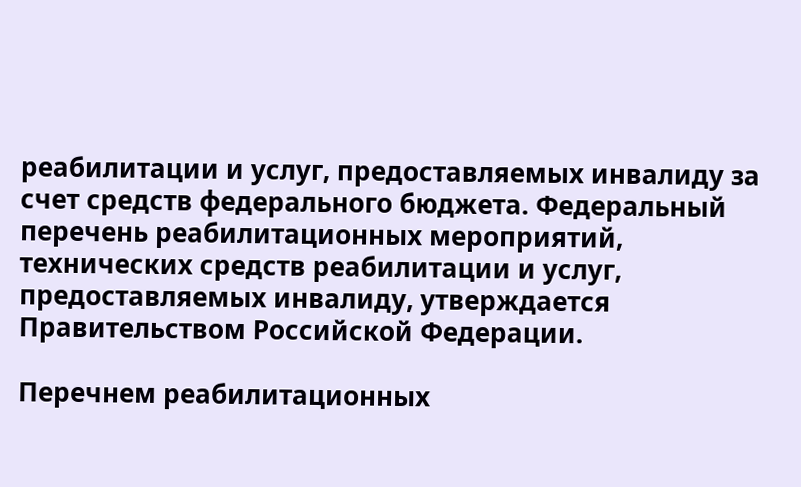реабилитации и услуг, предоставляемых инвалиду за счет средств федерального бюджета. Федеральный перечень реабилитационных мероприятий, технических средств реабилитации и услуг, предоставляемых инвалиду, утверждается Правительством Российской Федерации.

Перечнем реабилитационных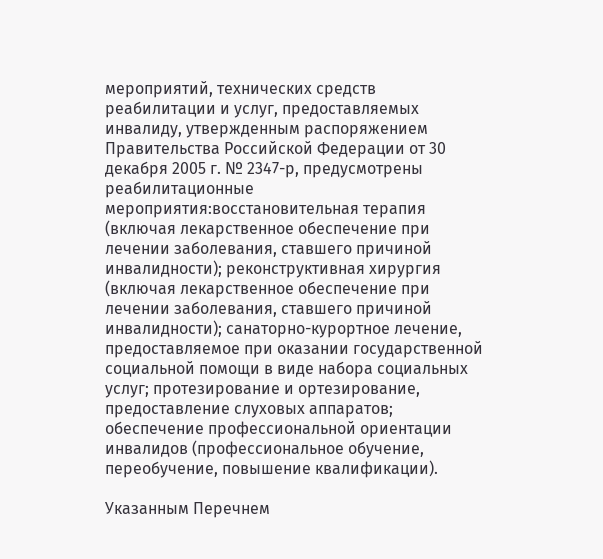мероприятий, технических средств реабилитации и услуг, предоставляемых инвалиду, утвержденным распоряжением Правительства Российской Федерации от 30 декабря 2005 г. № 2347-р, предусмотрены реабилитационные мероприятия:восстановительная терапия (включая лекарственное обеспечение при лечении заболевания, ставшего причиной инвалидности); реконструктивная хирургия (включая лекарственное обеспечение при лечении заболевания, ставшего причиной инвалидности); санаторно-курортное лечение, предоставляемое при оказании государственной социальной помощи в виде набора социальных услуг; протезирование и ортезирование, предоставление слуховых аппаратов; обеспечение профессиональной ориентации инвалидов (профессиональное обучение, переобучение, повышение квалификации).

Указанным Перечнем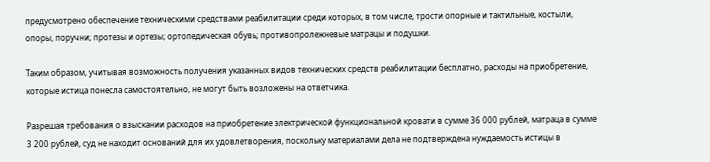предусмотрено обеспечение техническими средствами реабилитации среди которых, в том числе, трости опорные и тактильные, костыли, опоры, поручни; протезы и ортезы; ортопедическая обувь; противопролежневые матрацы и подушки.

Таким образом, учитывая возможность получения указанных видов технических средств реабилитации бесплатно, расходы на приобретение, которые истица понесла самостоятельно, не могут быть возложены на ответчика.

Разрешая требования о взыскании расходов на приобретение электрической функциональной кровати в сумме 36 000 рублей, матраца в сумме 3 200 рублей, суд не находит оснований для их удовлетворения, поскольку материалами дела не подтверждена нуждаемость истицы в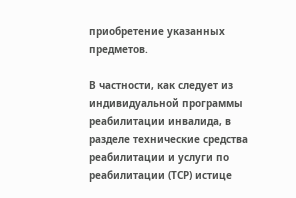приобретение указанных предметов.

В частности, как следует из индивидуальной программы реабилитации инвалида, в разделе технические средства реабилитации и услуги по реабилитации (ТСР) истице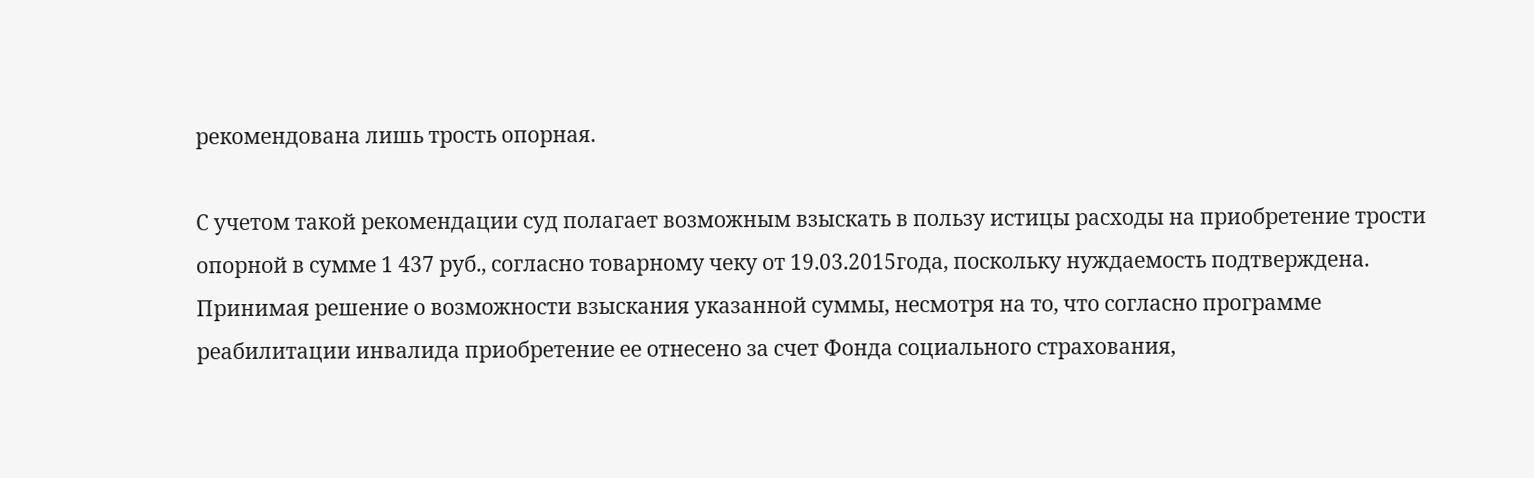рекомендована лишь трость опорная.

С учетом такой рекомендации суд полагает возможным взыскать в пользу истицы расходы на приобретение трости опорной в сумме 1 437 руб., согласно товарному чеку от 19.03.2015года, поскольку нуждаемость подтверждена. Принимая решение о возможности взыскания указанной суммы, несмотря на то, что согласно программе реабилитации инвалида приобретение ее отнесено за счет Фонда социального страхования,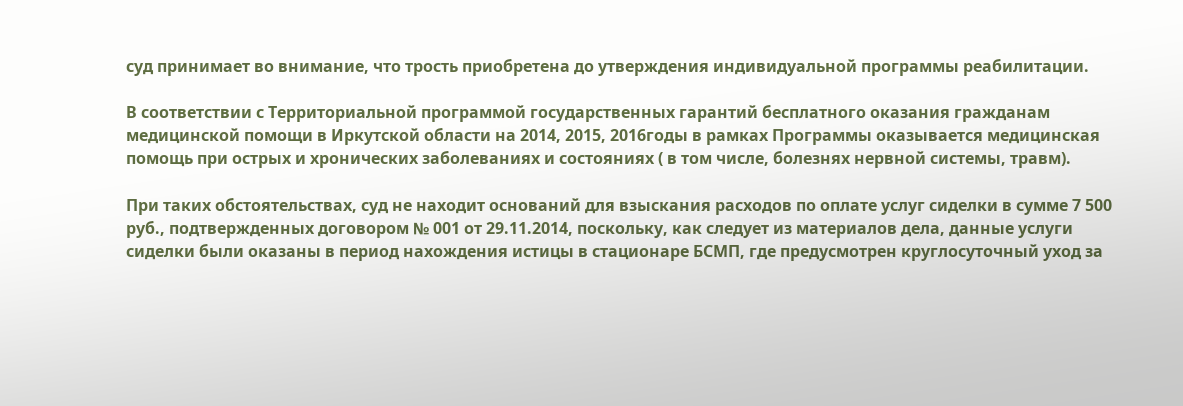суд принимает во внимание, что трость приобретена до утверждения индивидуальной программы реабилитации.

В соответствии с Территориальной программой государственных гарантий бесплатного оказания гражданам медицинской помощи в Иркутской области на 2014, 2015, 2016годы в рамках Программы оказывается медицинская помощь при острых и хронических заболеваниях и состояниях ( в том числе, болезнях нервной системы, травм).

При таких обстоятельствах, суд не находит оснований для взыскания расходов по оплате услуг сиделки в сумме 7 500 руб., подтвержденных договором № 001 от 29.11.2014, поскольку, как следует из материалов дела, данные услуги сиделки были оказаны в период нахождения истицы в стационаре БСМП, где предусмотрен круглосуточный уход за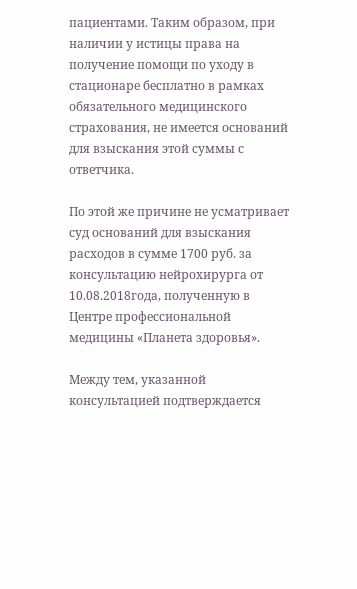пациентами. Таким образом, при наличии у истицы права на получение помощи по уходу в стационаре бесплатно в рамках обязательного медицинского страхования, не имеется оснований для взыскания этой суммы с ответчика.

По этой же причине не усматривает суд оснований для взыскания расходов в сумме 1700 руб. за консультацию нейрохирурга от 10.08.2018года, полученную в Центре профессиональной медицины «Планета здоровья».

Между тем, указанной консультацией подтверждается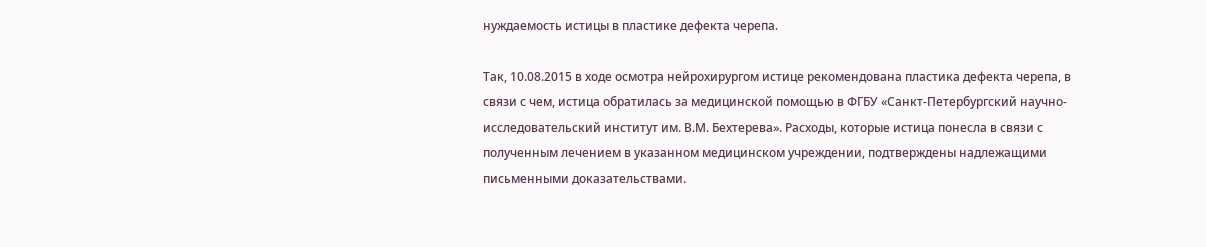нуждаемость истицы в пластике дефекта черепа.

Так, 10.08.2015 в ходе осмотра нейрохирургом истице рекомендована пластика дефекта черепа, в связи с чем, истица обратилась за медицинской помощью в ФГБУ «Санкт-Петербургский научно-исследовательский институт им. В.М. Бехтерева». Расходы, которые истица понесла в связи с полученным лечением в указанном медицинском учреждении, подтверждены надлежащими письменными доказательствами.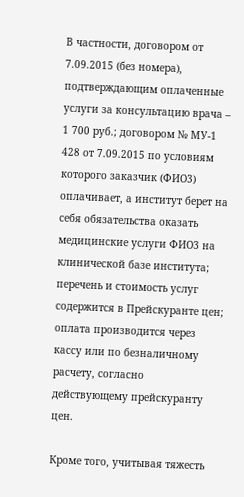В частности, договором от 7.09.2015 (без номера), подтверждающим оплаченные услуги за консультацию врача – 1 700 руб.; договором № МУ-1 428 от 7.09.2015 по условиям которого заказчик (ФИО3) оплачивает, а институт берет на себя обязательства оказать медицинские услуги ФИО3 на клинической базе института; перечень и стоимость услуг содержится в Прейскуранте цен; оплата производится через кассу или по безналичному расчету, согласно действующему прейскуранту цен.

Кроме того, учитывая тяжесть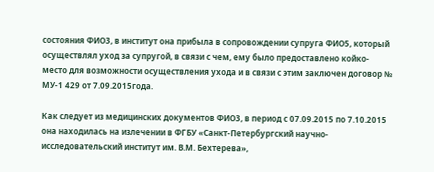состояния ФИО3, в институт она прибыла в сопровождении супруга ФИО5, который осуществлял уход за супругой, в связи с чем, ему было предоставлено койко-место для возможности осуществления ухода и в связи с этим заключен договор № МУ-1 429 от 7.09.2015года.

Как следует из медицинских документов ФИО3, в период с 07.09.2015 по 7.10.2015 она находилась на излечении в ФГБУ «Санкт-Петербургский научно-исследовательский институт им. В.М. Бехтерева»,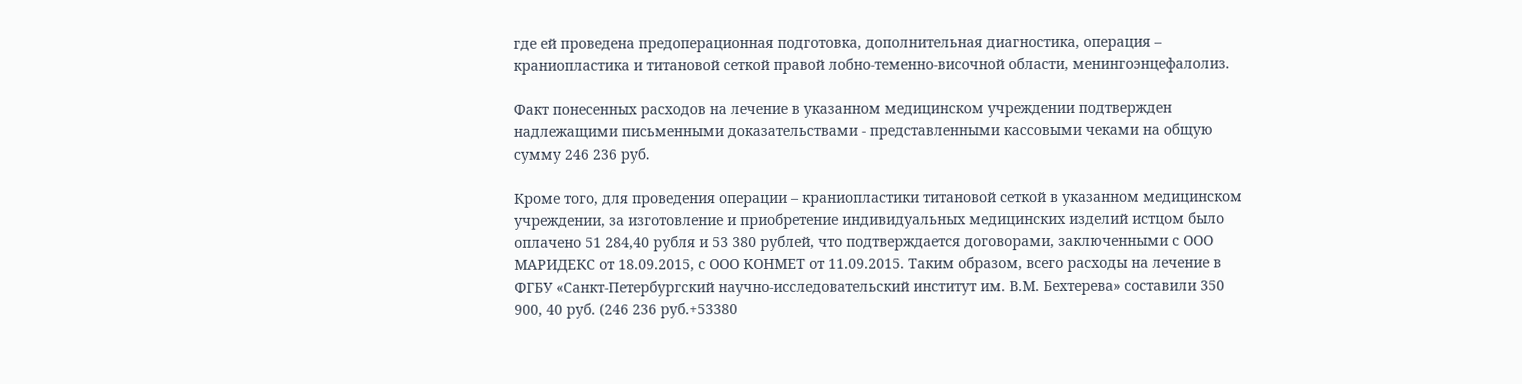где ей проведена предоперационная подготовка, дополнительная диагностика, операция – краниопластика и титановой сеткой правой лобно-теменно-височной области, менингоэнцефалолиз.

Факт понесенных расходов на лечение в указанном медицинском учреждении подтвержден надлежащими письменными доказательствами - представленными кассовыми чеками на общую сумму 246 236 руб.

Кроме того, для проведения операции – краниопластики титановой сеткой в указанном медицинском учреждении, за изготовление и приобретение индивидуальных медицинских изделий истцом было оплачено 51 284,40 рубля и 53 380 рублей, что подтверждается договорами, заключенными с ООО МАРИДЕКС от 18.09.2015, с ООО КОНМЕТ от 11.09.2015. Таким образом, всего расходы на лечение в ФГБУ «Санкт-Петербургский научно-исследовательский институт им. В.М. Бехтерева» составили 350 900, 40 руб. (246 236 руб.+53380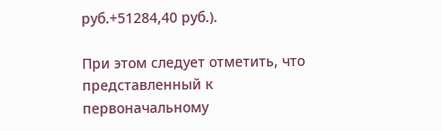руб.+51284,40 руб.).

При этом следует отметить, что представленный к первоначальному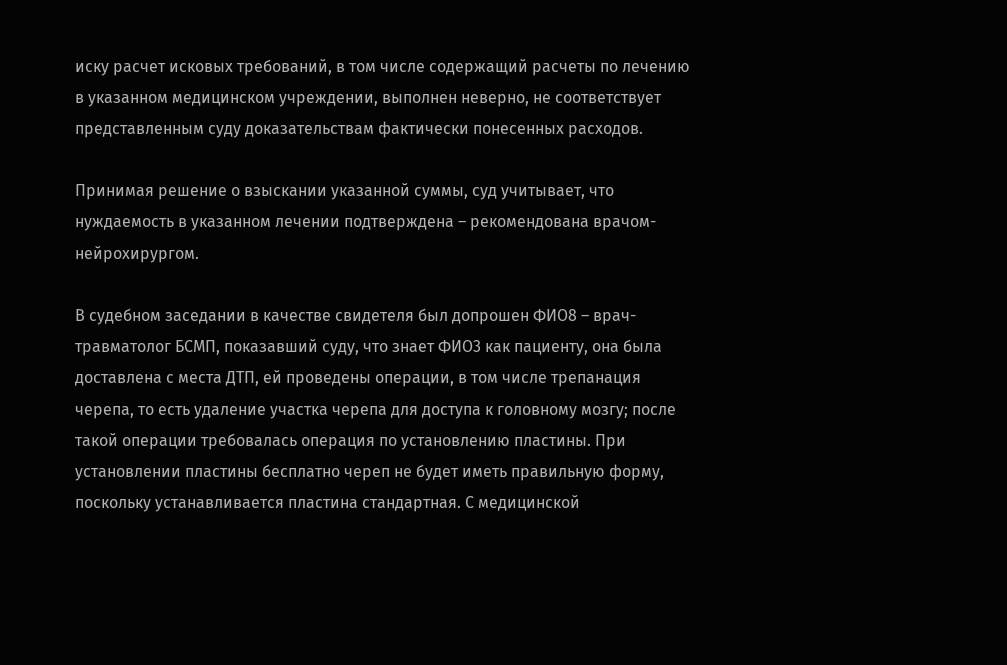иску расчет исковых требований, в том числе содержащий расчеты по лечению в указанном медицинском учреждении, выполнен неверно, не соответствует представленным суду доказательствам фактически понесенных расходов.

Принимая решение о взыскании указанной суммы, суд учитывает, что нуждаемость в указанном лечении подтверждена – рекомендована врачом-нейрохирургом.

В судебном заседании в качестве свидетеля был допрошен ФИО8 – врач-травматолог БСМП, показавший суду, что знает ФИО3 как пациенту, она была доставлена с места ДТП, ей проведены операции, в том числе трепанация черепа, то есть удаление участка черепа для доступа к головному мозгу; после такой операции требовалась операция по установлению пластины. При установлении пластины бесплатно череп не будет иметь правильную форму, поскольку устанавливается пластина стандартная. С медицинской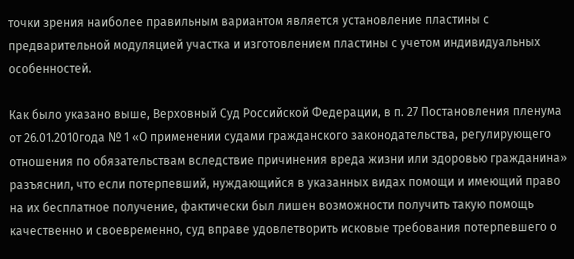точки зрения наиболее правильным вариантом является установление пластины с предварительной модуляцией участка и изготовлением пластины с учетом индивидуальных особенностей.

Как было указано выше, Верховный Суд Российской Федерации, в п. 27 Постановления пленума от 26.01.2010года № 1 «О применении судами гражданского законодательства, регулирующего отношения по обязательствам вследствие причинения вреда жизни или здоровью гражданина» разъяснил, что если потерпевший, нуждающийся в указанных видах помощи и имеющий право на их бесплатное получение, фактически был лишен возможности получить такую помощь качественно и своевременно, суд вправе удовлетворить исковые требования потерпевшего о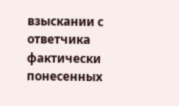взыскании с ответчика фактически понесенных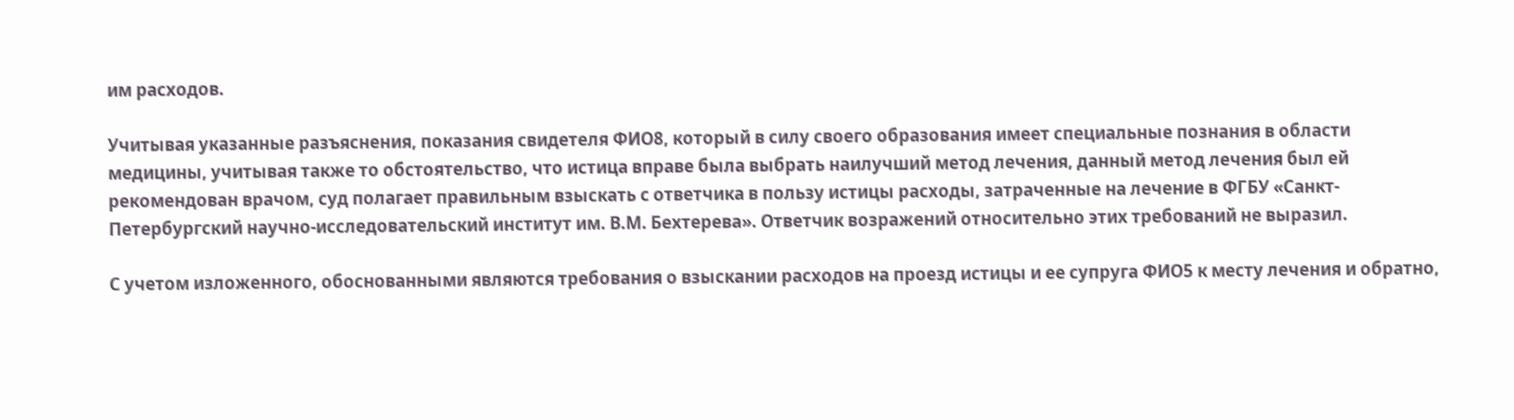им расходов.

Учитывая указанные разъяснения, показания свидетеля ФИО8, который в силу своего образования имеет специальные познания в области медицины, учитывая также то обстоятельство, что истица вправе была выбрать наилучший метод лечения, данный метод лечения был ей рекомендован врачом, суд полагает правильным взыскать с ответчика в пользу истицы расходы, затраченные на лечение в ФГБУ «Санкт-Петербургский научно-исследовательский институт им. В.М. Бехтерева». Ответчик возражений относительно этих требований не выразил.

С учетом изложенного, обоснованными являются требования о взыскании расходов на проезд истицы и ее супруга ФИО5 к месту лечения и обратно,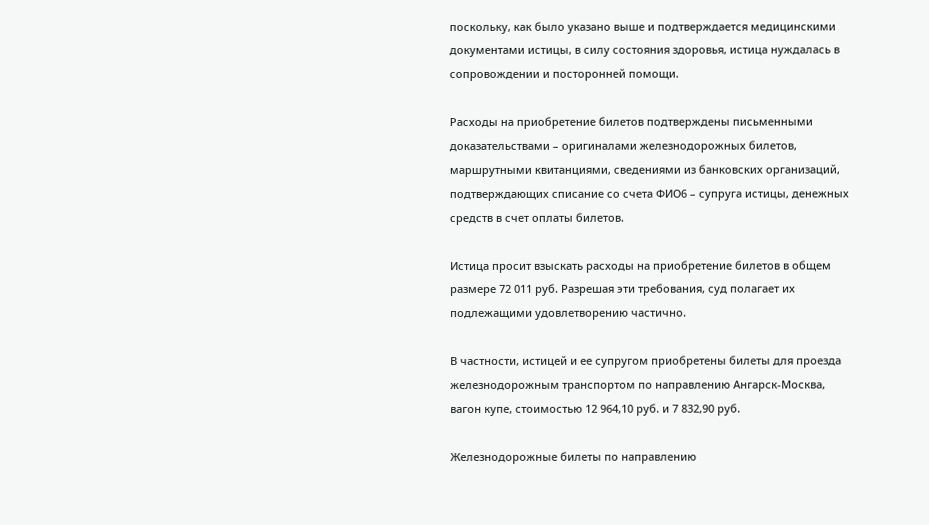поскольку, как было указано выше и подтверждается медицинскими документами истицы, в силу состояния здоровья, истица нуждалась в сопровождении и посторонней помощи.

Расходы на приобретение билетов подтверждены письменными доказательствами – оригиналами железнодорожных билетов, маршрутными квитанциями, сведениями из банковских организаций, подтверждающих списание со счета ФИО6 – супруга истицы, денежных средств в счет оплаты билетов.

Истица просит взыскать расходы на приобретение билетов в общем размере 72 011 руб. Разрешая эти требования, суд полагает их подлежащими удовлетворению частично.

В частности, истицей и ее супругом приобретены билеты для проезда железнодорожным транспортом по направлению Ангарск-Москва, вагон купе, стоимостью 12 964,10 руб. и 7 832,90 руб.

Железнодорожные билеты по направлению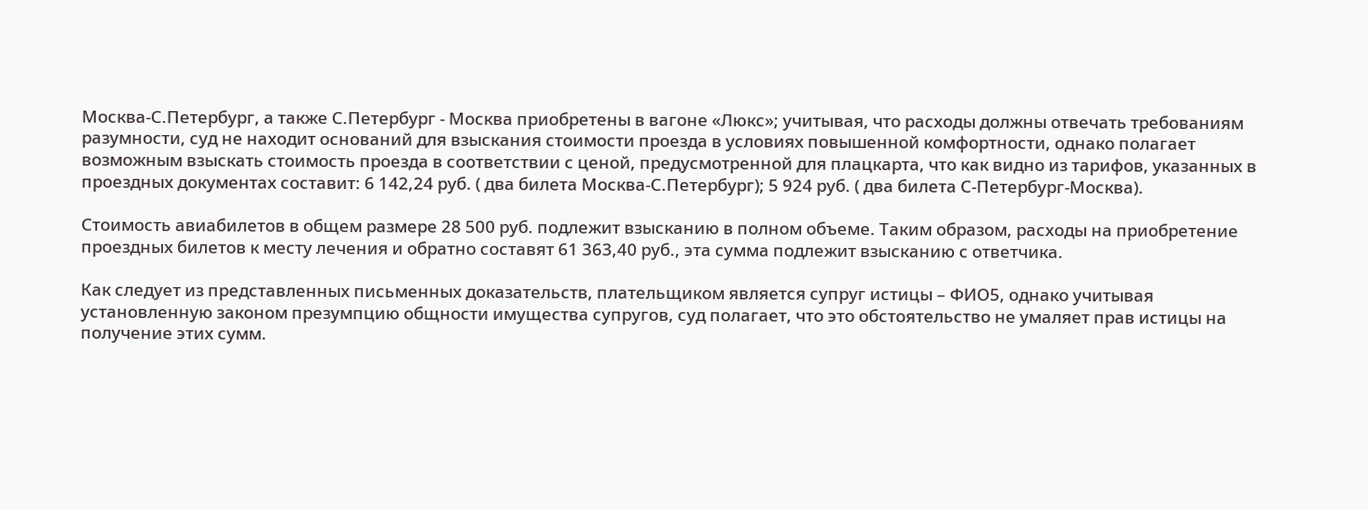Москва-С.Петербург, а также С.Петербург - Москва приобретены в вагоне «Люкс»; учитывая, что расходы должны отвечать требованиям разумности, суд не находит оснований для взыскания стоимости проезда в условиях повышенной комфортности, однако полагает возможным взыскать стоимость проезда в соответствии с ценой, предусмотренной для плацкарта, что как видно из тарифов, указанных в проездных документах составит: 6 142,24 руб. ( два билета Москва-С.Петербург); 5 924 руб. ( два билета С-Петербург-Москва).

Стоимость авиабилетов в общем размере 28 500 руб. подлежит взысканию в полном объеме. Таким образом, расходы на приобретение проездных билетов к месту лечения и обратно составят 61 363,40 руб., эта сумма подлежит взысканию с ответчика.

Как следует из представленных письменных доказательств, плательщиком является супруг истицы – ФИО5, однако учитывая установленную законом презумпцию общности имущества супругов, суд полагает, что это обстоятельство не умаляет прав истицы на получение этих сумм.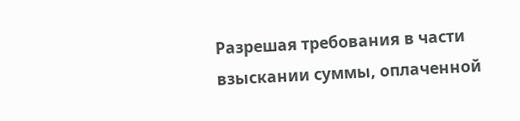Разрешая требования в части взыскании суммы, оплаченной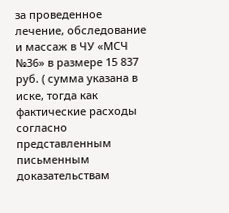за проведенное лечение, обследование и массаж в ЧУ «МСЧ №36» в размере 15 837 руб. ( сумма указана в иске, тогда как фактические расходы согласно представленным письменным доказательствам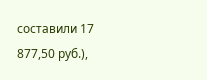составили 17 877,50 руб.),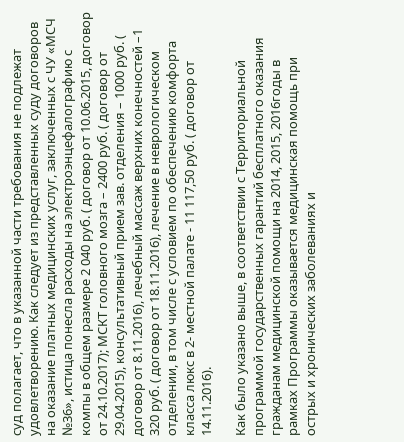суд полагает, что в указанной части требования не подлежат удовлетворению. Как следует из представленных суду договоров на оказание платных медицинских услуг, заключенных с ЧУ «МСЧ №36», истица понесла расходы на электроэнцефалографию с компы в общем размере 2 040 руб. ( договор от 10.06.2015, договор от 24.10.2017); МСКТ головного мозга – 2400 руб. ( договор от 29.04.2015), консультативный прием зав. отделения – 1000 руб. ( договор от 8.11.2016), лечебный массаж верхних конечностей –1 320 руб. ( договор от 18.11.2016), лечение в неврологическом отделении, в том числе с условием по обеспечению комфорта класса люкс в 2- местной палате - 11 117,50 руб. ( договор от 14.11.2016).

Как было указано выше, в соответствии с Территориальной программой государственных гарантий бесплатного оказания гражданам медицинской помощи на 2014, 2015, 2016годы в рамках Программы оказывается медицинская помощь при острых и хронических заболеваниях и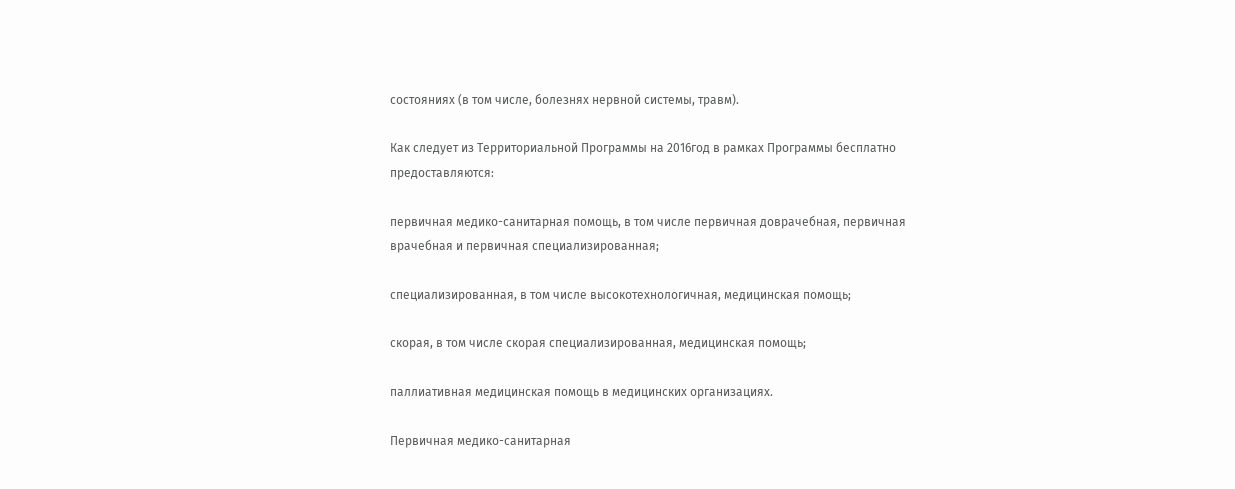состояниях (в том числе, болезнях нервной системы, травм).

Как следует из Территориальной Программы на 2016год в рамках Программы бесплатно предоставляются:

первичная медико-санитарная помощь, в том числе первичная доврачебная, первичная врачебная и первичная специализированная;

специализированная, в том числе высокотехнологичная, медицинская помощь;

скорая, в том числе скорая специализированная, медицинская помощь;

паллиативная медицинская помощь в медицинских организациях.

Первичная медико-санитарная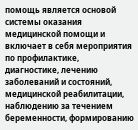помощь является основой системы оказания медицинской помощи и включает в себя мероприятия по профилактике, диагностике, лечению заболеваний и состояний, медицинской реабилитации, наблюдению за течением беременности, формированию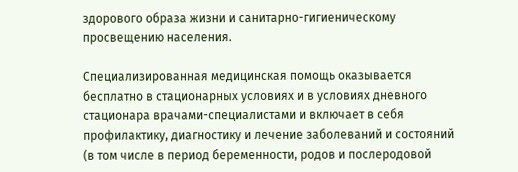здорового образа жизни и санитарно-гигиеническому просвещению населения.

Специализированная медицинская помощь оказывается бесплатно в стационарных условиях и в условиях дневного стационара врачами-специалистами и включает в себя профилактику, диагностику и лечение заболеваний и состояний (в том числе в период беременности, родов и послеродовой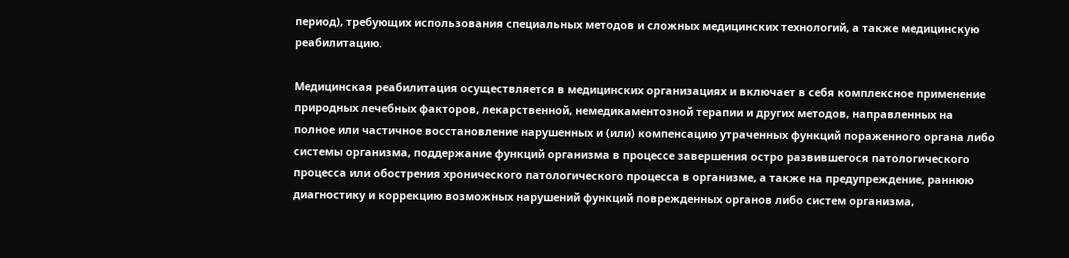период), требующих использования специальных методов и сложных медицинских технологий, а также медицинскую реабилитацию.

Медицинская реабилитация осуществляется в медицинских организациях и включает в себя комплексное применение природных лечебных факторов, лекарственной, немедикаментозной терапии и других методов, направленных на полное или частичное восстановление нарушенных и (или) компенсацию утраченных функций пораженного органа либо системы организма, поддержание функций организма в процессе завершения остро развившегося патологического процесса или обострения хронического патологического процесса в организме, а также на предупреждение, раннюю диагностику и коррекцию возможных нарушений функций поврежденных органов либо систем организма,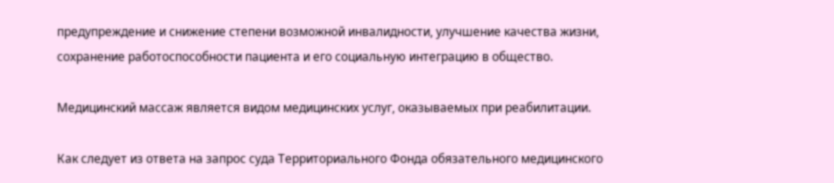предупреждение и снижение степени возможной инвалидности, улучшение качества жизни, сохранение работоспособности пациента и его социальную интеграцию в общество.

Медицинский массаж является видом медицинских услуг, оказываемых при реабилитации.

Как следует из ответа на запрос суда Территориального Фонда обязательного медицинского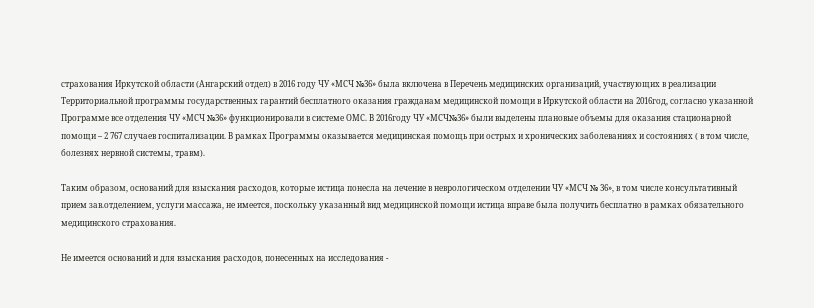страхования Иркутской области (Ангарский отдел) в 2016 году ЧУ «МСЧ №36» была включена в Перечень медицинских организаций, участвующих в реализации Территориальной программы государственных гарантий бесплатного оказания гражданам медицинской помощи в Иркутской области на 2016год, согласно указанной Программе все отделения ЧУ «МСЧ №36» функционировали в системе ОМС. В 2016году ЧУ «МСЧ№36» были выделены плановые объемы для оказания стационарной помощи – 2 767 случаев госпитализации. В рамках Программы оказывается медицинская помощь при острых и хронических заболеваниях и состояниях ( в том числе, болезнях нервной системы, травм).

Таким образом, оснований для взыскания расходов, которые истица понесла на лечение в неврологическом отделении ЧУ «МСЧ № 36», в том числе консультативный прием зав.отделением, услуги массажа, не имеется, поскольку указанный вид медицинской помощи истица вправе была получить бесплатно в рамках обязательного медицинского страхования.

Не имеется оснований и для взыскания расходов, понесенных на исследования -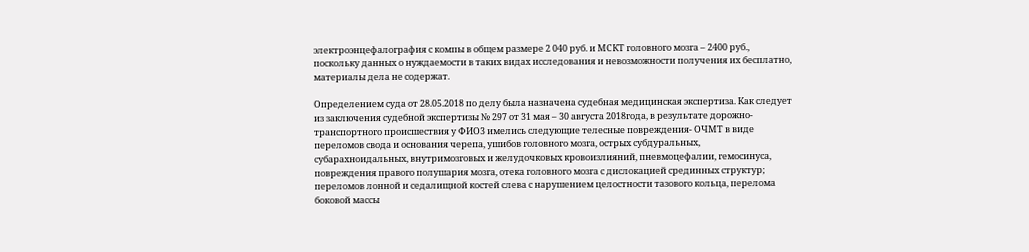электроэнцефалография с компы в общем размере 2 040 руб. и МСКТ головного мозга – 2400 руб., поскольку данных о нуждаемости в таких видах исследования и невозможности получения их бесплатно, материалы дела не содержат.

Определением суда от 28.05.2018 по делу была назначена судебная медицинская экспертиза. Как следует из заключения судебной экспертизы № 297 от 31 мая – 30 августа 2018года, в результате дорожно-транспортного происшествия у ФИО3 имелись следующие телесные повреждения- ОЧМТ в виде переломов свода и основания черепа, ушибов головного мозга, острых субдуральных, субарахноидальных, внутримозговых и желудочковых кровоизлияний, пневмоцефалии, гемосинуса, повреждения правого полушария мозга, отека головного мозга с дислокацией срединных структур; переломов лонной и седалищной костей слева с нарушением целостности тазового кольца, перелома боковой массы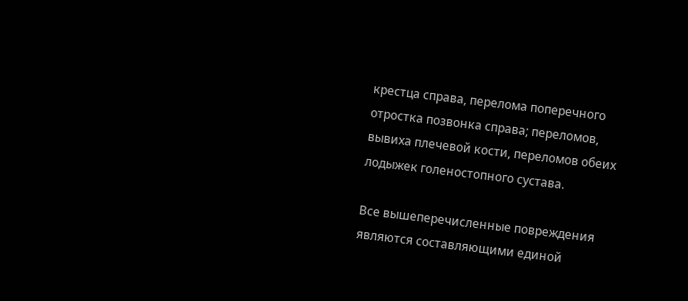крестца справа, перелома поперечного отростка позвонка справа; переломов, вывиха плечевой кости, переломов обеих лодыжек голеностопного сустава.

Все вышеперечисленные повреждения являются составляющими единой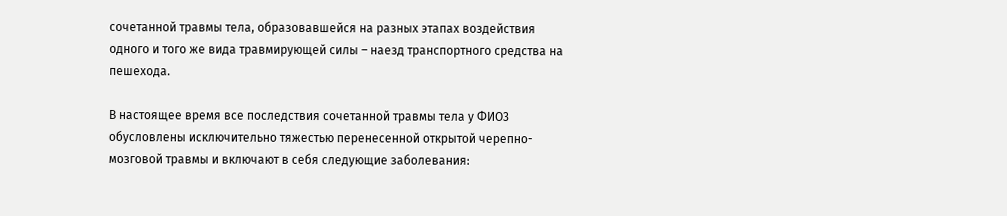сочетанной травмы тела, образовавшейся на разных этапах воздействия одного и того же вида травмирующей силы – наезд транспортного средства на пешехода.

В настоящее время все последствия сочетанной травмы тела у ФИО3 обусловлены исключительно тяжестью перенесенной открытой черепно-мозговой травмы и включают в себя следующие заболевания: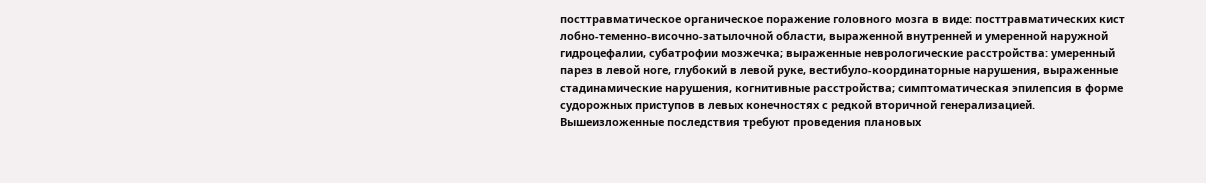посттравматическое органическое поражение головного мозга в виде: посттравматических кист лобно-теменно-височно-затылочной области, выраженной внутренней и умеренной наружной гидроцефалии, субатрофии мозжечка; выраженные неврологические расстройства: умеренный парез в левой ноге, глубокий в левой руке, вестибуло-координаторные нарушения, выраженные стадинамические нарушения, когнитивные расстройства; симптоматическая эпилепсия в форме судорожных приступов в левых конечностях с редкой вторичной генерализацией. Вышеизложенные последствия требуют проведения плановых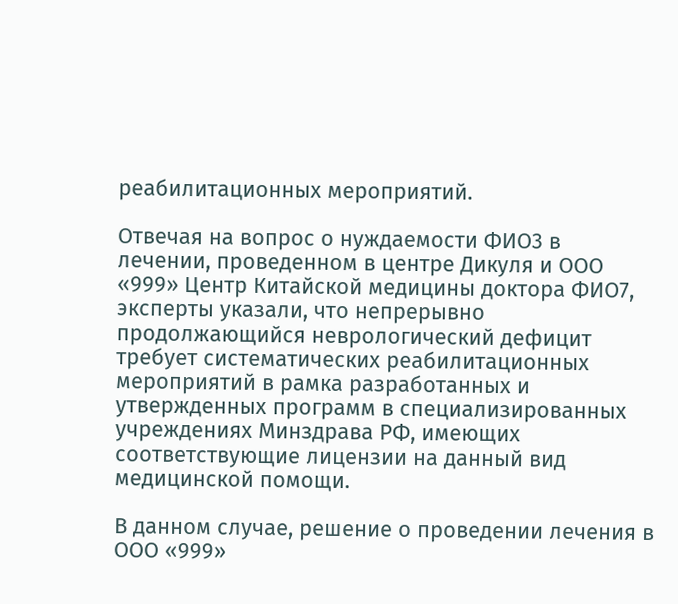реабилитационных мероприятий.

Отвечая на вопрос о нуждаемости ФИО3 в лечении, проведенном в центре Дикуля и ООО «999» Центр Китайской медицины доктора ФИО7, эксперты указали, что непрерывно продолжающийся неврологический дефицит требует систематических реабилитационных мероприятий в рамка разработанных и утвержденных программ в специализированных учреждениях Минздрава РФ, имеющих соответствующие лицензии на данный вид медицинской помощи.

В данном случае, решение о проведении лечения в ООО «999»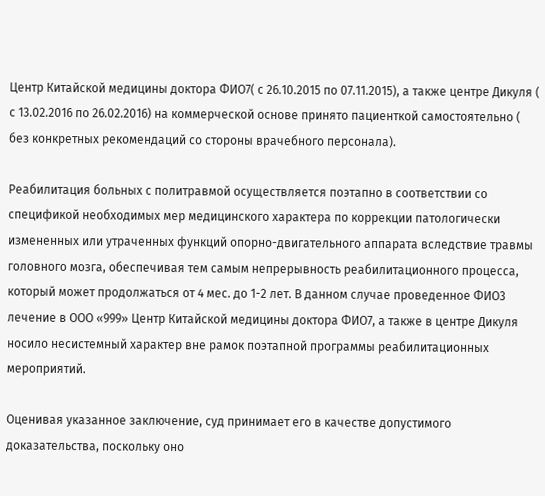Центр Китайской медицины доктора ФИО7( с 26.10.2015 по 07.11.2015), а также центре Дикуля ( с 13.02.2016 по 26.02.2016) на коммерческой основе принято пациенткой самостоятельно ( без конкретных рекомендаций со стороны врачебного персонала).

Реабилитация больных с политравмой осуществляется поэтапно в соответствии со спецификой необходимых мер медицинского характера по коррекции патологически измененных или утраченных функций опорно-двигательного аппарата вследствие травмы головного мозга, обеспечивая тем самым непрерывность реабилитационного процесса, который может продолжаться от 4 мес. до 1-2 лет. В данном случае проведенное ФИО3 лечение в ООО «999» Центр Китайской медицины доктора ФИО7, а также в центре Дикуля носило несистемный характер вне рамок поэтапной программы реабилитационных мероприятий.

Оценивая указанное заключение, суд принимает его в качестве допустимого доказательства, поскольку оно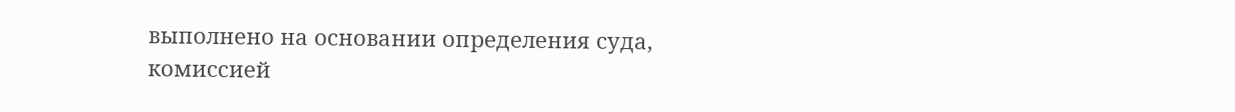выполнено на основании определения суда, комиссией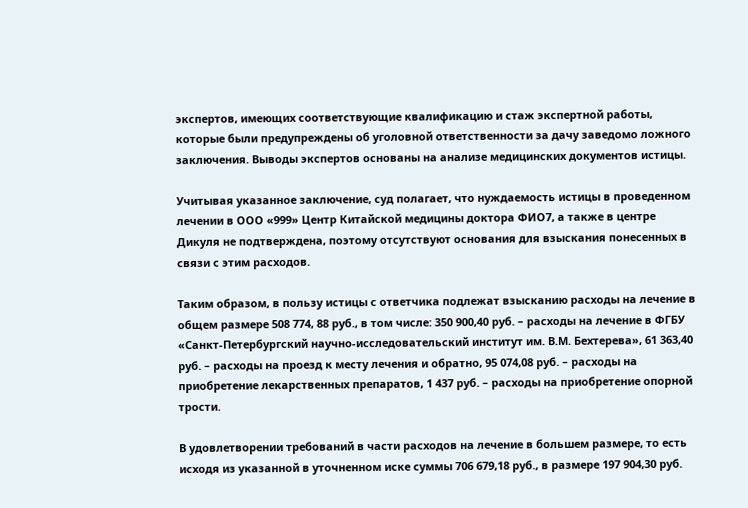экспертов, имеющих соответствующие квалификацию и стаж экспертной работы, которые были предупреждены об уголовной ответственности за дачу заведомо ложного заключения. Выводы экспертов основаны на анализе медицинских документов истицы.

Учитывая указанное заключение, суд полагает, что нуждаемость истицы в проведенном лечении в ООО «999» Центр Китайской медицины доктора ФИО7, а также в центре Дикуля не подтверждена, поэтому отсутствуют основания для взыскания понесенных в связи с этим расходов.

Таким образом, в пользу истицы с ответчика подлежат взысканию расходы на лечение в общем размере 508 774, 88 руб., в том числе: 350 900,40 руб. – расходы на лечение в ФГБУ «Санкт-Петербургский научно-исследовательский институт им. В.М. Бехтерева», 61 363,40 руб. – расходы на проезд к месту лечения и обратно, 95 074,08 руб. – расходы на приобретение лекарственных препаратов, 1 437 руб. – расходы на приобретение опорной трости.

В удовлетворении требований в части расходов на лечение в большем размере, то есть исходя из указанной в уточненном иске суммы 706 679,18 руб., в размере 197 904,30 руб.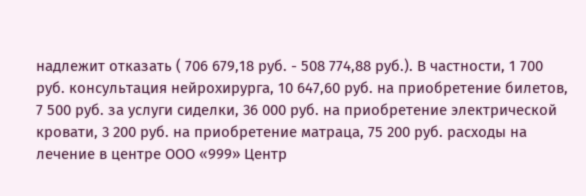надлежит отказать ( 706 679,18 руб. - 508 774,88 руб.). В частности, 1 700 руб. консультация нейрохирурга, 10 647,60 руб. на приобретение билетов, 7 500 руб. за услуги сиделки, 36 000 руб. на приобретение электрической кровати, 3 200 руб. на приобретение матраца, 75 200 руб. расходы на лечение в центре ООО «999» Центр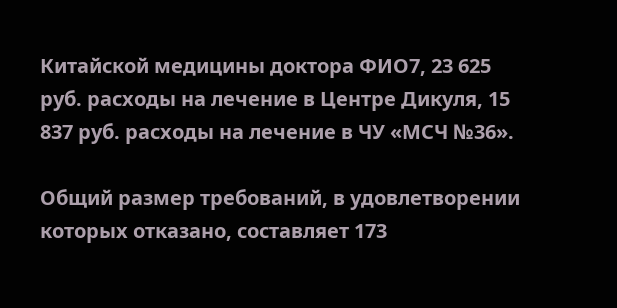Китайской медицины доктора ФИО7, 23 625 руб. расходы на лечение в Центре Дикуля, 15 837 руб. расходы на лечение в ЧУ «МСЧ №36».

Общий размер требований, в удовлетворении которых отказано, составляет 173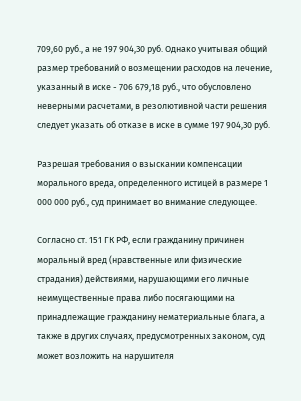709,60 руб., а не 197 904,30 руб. Однако учитывая общий размер требований о возмещении расходов на лечение, указанный в иске - 706 679,18 руб., что обусловлено неверными расчетами, в резолютивной части решения следует указать об отказе в иске в сумме 197 904,30 руб.

Разрешая требования о взыскании компенсации морального вреда, определенного истицей в размере 1 000 000 руб., суд принимает во внимание следующее.

Согласно ст. 151 ГК РФ, если гражданину причинен моральный вред (нравственные или физические страдания) действиями, нарушающими его личные неимущественные права либо посягающими на принадлежащие гражданину нематериальные блага, а также в других случаях, предусмотренных законом, суд может возложить на нарушителя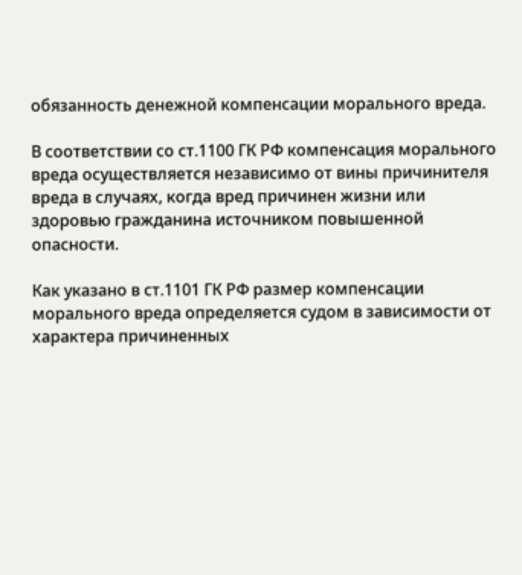обязанность денежной компенсации морального вреда.

В соответствии со ст.1100 ГК РФ компенсация морального вреда осуществляется независимо от вины причинителя вреда в случаях, когда вред причинен жизни или здоровью гражданина источником повышенной опасности.

Как указано в ст.1101 ГК РФ размер компенсации морального вреда определяется судом в зависимости от характера причиненных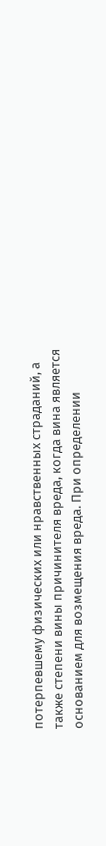потерпевшему физических или нравственных страданий, а также степени вины причинителя вреда, когда вина является основанием для возмещения вреда. При определении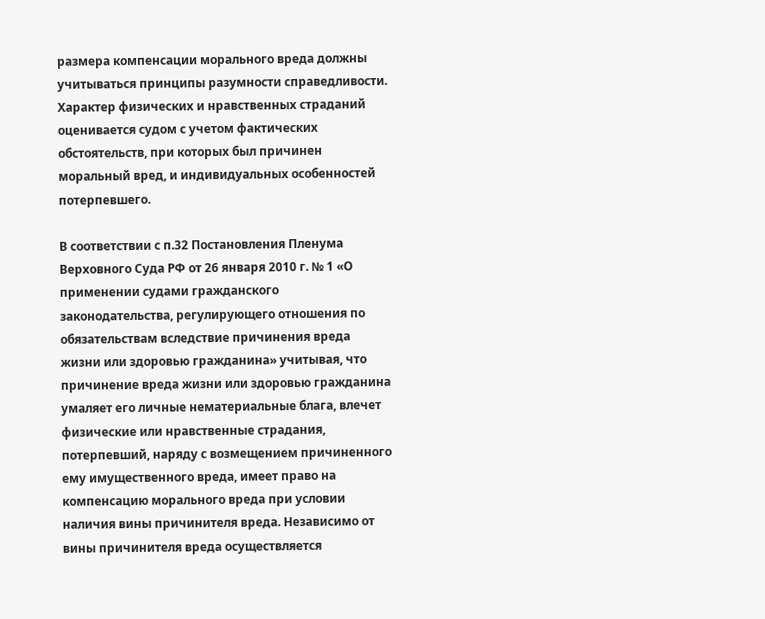размера компенсации морального вреда должны учитываться принципы разумности справедливости. Характер физических и нравственных страданий оценивается судом с учетом фактических обстоятельств, при которых был причинен моральный вред, и индивидуальных особенностей потерпевшего.

В соответствии с п.32 Постановления Пленума Верховного Суда РФ от 26 января 2010 г. № 1 «О применении судами гражданского законодательства, регулирующего отношения по обязательствам вследствие причинения вреда жизни или здоровью гражданина» учитывая, что причинение вреда жизни или здоровью гражданина умаляет его личные нематериальные блага, влечет физические или нравственные страдания, потерпевший, наряду с возмещением причиненного ему имущественного вреда, имеет право на компенсацию морального вреда при условии наличия вины причинителя вреда. Независимо от вины причинителя вреда осуществляется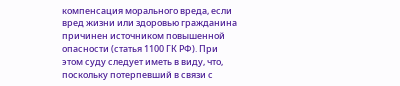компенсация морального вреда, если вред жизни или здоровью гражданина причинен источником повышенной опасности (статья 1100 ГК РФ). При этом суду следует иметь в виду, что, поскольку потерпевший в связи с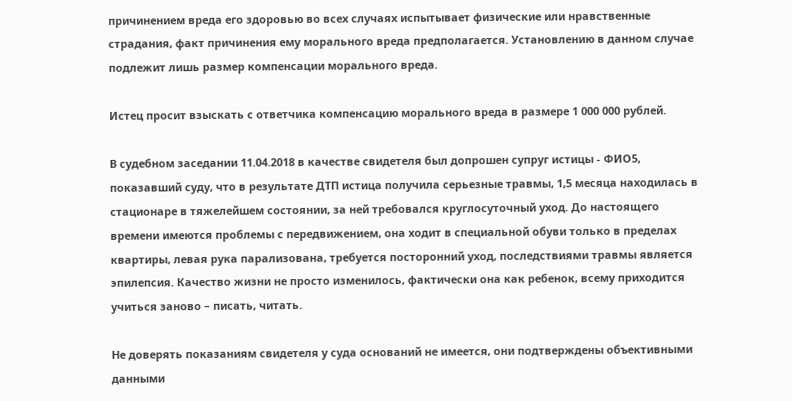причинением вреда его здоровью во всех случаях испытывает физические или нравственные страдания, факт причинения ему морального вреда предполагается. Установлению в данном случае подлежит лишь размер компенсации морального вреда.

Истец просит взыскать с ответчика компенсацию морального вреда в размере 1 000 000 рублей.

В судебном заседании 11.04.2018 в качестве свидетеля был допрошен супруг истицы - ФИО5, показавший суду, что в результате ДТП истица получила серьезные травмы, 1,5 месяца находилась в стационаре в тяжелейшем состоянии, за ней требовался круглосуточный уход. До настоящего времени имеются проблемы с передвижением, она ходит в специальной обуви только в пределах квартиры, левая рука парализована, требуется посторонний уход, последствиями травмы является эпилепсия. Качество жизни не просто изменилось, фактически она как ребенок, всему приходится учиться заново – писать, читать.

Не доверять показаниям свидетеля у суда оснований не имеется, они подтверждены объективными данными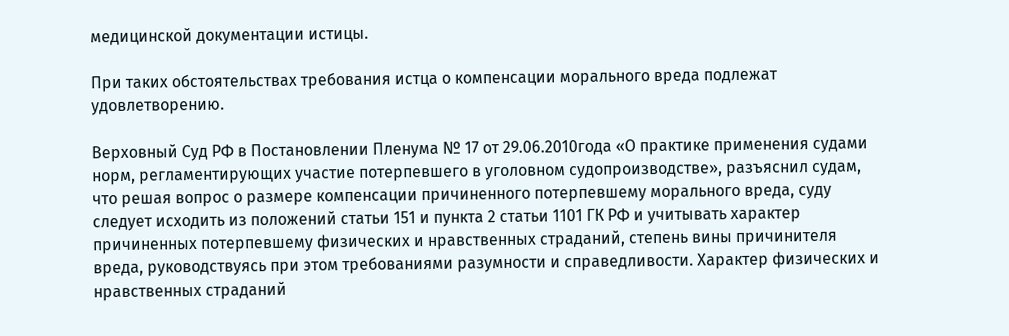медицинской документации истицы.

При таких обстоятельствах требования истца о компенсации морального вреда подлежат удовлетворению.

Верховный Суд РФ в Постановлении Пленума № 17 от 29.06.2010года «О практике применения судами норм, регламентирующих участие потерпевшего в уголовном судопроизводстве», разъяснил судам, что решая вопрос о размере компенсации причиненного потерпевшему морального вреда, суду следует исходить из положений статьи 151 и пункта 2 статьи 1101 ГК РФ и учитывать характер причиненных потерпевшему физических и нравственных страданий, степень вины причинителя вреда, руководствуясь при этом требованиями разумности и справедливости. Характер физических и нравственных страданий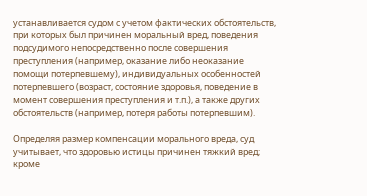устанавливается судом с учетом фактических обстоятельств, при которых был причинен моральный вред, поведения подсудимого непосредственно после совершения преступления (например, оказание либо неоказание помощи потерпевшему), индивидуальных особенностей потерпевшего (возраст, состояние здоровья, поведение в момент совершения преступления и т.п.), а также других обстоятельств (например, потеря работы потерпевшим).

Определяя размер компенсации морального вреда, суд учитывает, что здоровью истицы причинен тяжкий вред; кроме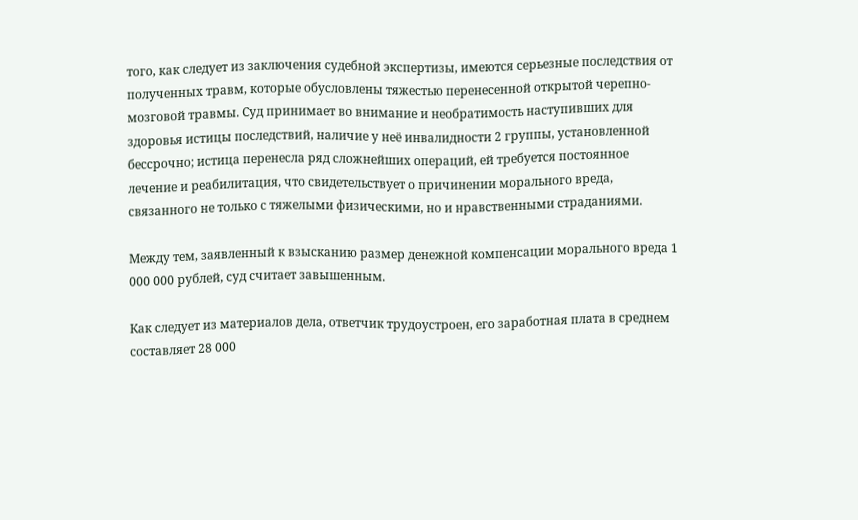того, как следует из заключения судебной экспертизы, имеются серьезные последствия от полученных травм, которые обусловлены тяжестью перенесенной открытой черепно-мозговой травмы. Суд принимает во внимание и необратимость наступивших для здоровья истицы последствий, наличие у неё инвалидности 2 группы, установленной бессрочно; истица перенесла ряд сложнейших операций, ей требуется постоянное лечение и реабилитация, что свидетельствует о причинении морального вреда, связанного не только с тяжелыми физическими, но и нравственными страданиями.

Между тем, заявленный к взысканию размер денежной компенсации морального вреда 1 000 000 рублей, суд считает завышенным.

Как следует из материалов дела, ответчик трудоустроен, его заработная плата в среднем составляет 28 000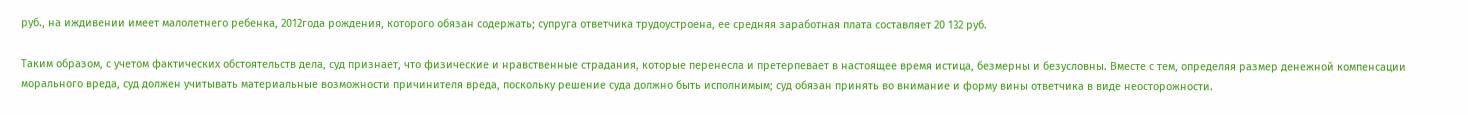руб., на иждивении имеет малолетнего ребенка, 2012года рождения, которого обязан содержать; супруга ответчика трудоустроена, ее средняя заработная плата составляет 20 132 руб.

Таким образом, с учетом фактических обстоятельств дела, суд признает, что физические и нравственные страдания, которые перенесла и претерпевает в настоящее время истица, безмерны и безусловны. Вместе с тем, определяя размер денежной компенсации морального вреда, суд должен учитывать материальные возможности причинителя вреда, поскольку решение суда должно быть исполнимым; суд обязан принять во внимание и форму вины ответчика в виде неосторожности.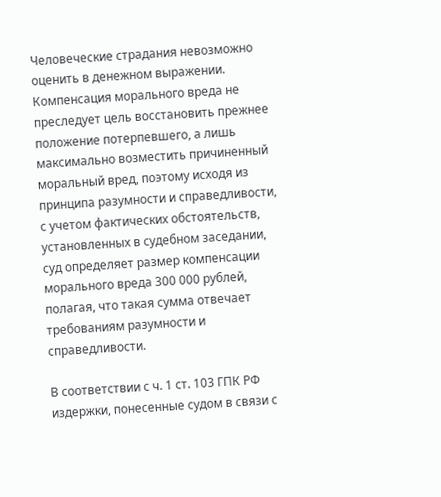Человеческие страдания невозможно оценить в денежном выражении. Компенсация морального вреда не преследует цель восстановить прежнее положение потерпевшего, а лишь максимально возместить причиненный моральный вред, поэтому исходя из принципа разумности и справедливости, с учетом фактических обстоятельств, установленных в судебном заседании, суд определяет размер компенсации морального вреда 300 000 рублей, полагая, что такая сумма отвечает требованиям разумности и справедливости.

В соответствии с ч. 1 ст. 103 ГПК РФ издержки, понесенные судом в связи с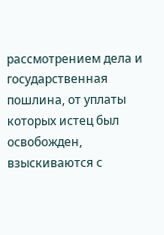рассмотрением дела и государственная пошлина, от уплаты которых истец был освобожден, взыскиваются с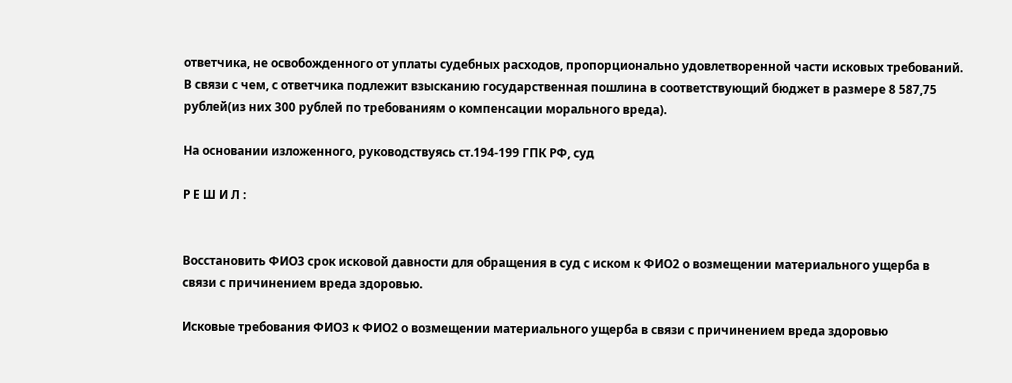ответчика, не освобожденного от уплаты судебных расходов, пропорционально удовлетворенной части исковых требований. В связи с чем, с ответчика подлежит взысканию государственная пошлина в соответствующий бюджет в размере 8 587,75 рублей(из них 300 рублей по требованиям о компенсации морального вреда).

На основании изложенного, руководствуясь ст.194-199 ГПК РФ, суд

Р Е Ш И Л :


Восстановить ФИО3 срок исковой давности для обращения в суд с иском к ФИО2 о возмещении материального ущерба в связи с причинением вреда здоровью.

Исковые требования ФИО3 к ФИО2 о возмещении материального ущерба в связи с причинением вреда здоровью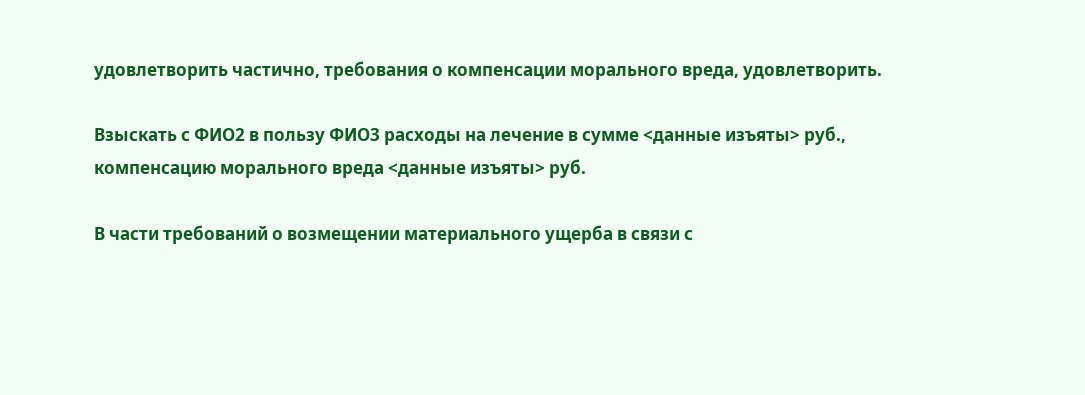удовлетворить частично, требования о компенсации морального вреда, удовлетворить.

Взыскать с ФИО2 в пользу ФИО3 расходы на лечение в сумме <данные изъяты> руб., компенсацию морального вреда <данные изъяты> руб.

В части требований о возмещении материального ущерба в связи с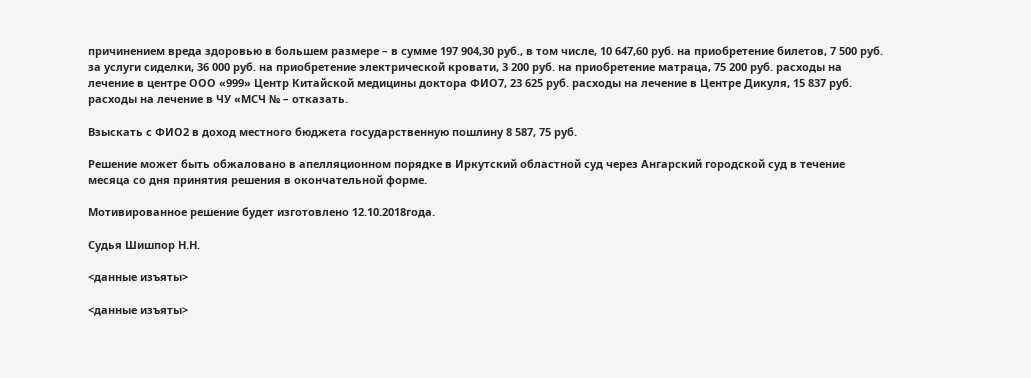причинением вреда здоровью в большем размере – в сумме 197 904,30 руб., в том числе, 10 647,60 руб. на приобретение билетов, 7 500 руб. за услуги сиделки, 36 000 руб. на приобретение электрической кровати, 3 200 руб. на приобретение матраца, 75 200 руб. расходы на лечение в центре ООО «999» Центр Китайской медицины доктора ФИО7, 23 625 руб. расходы на лечение в Центре Дикуля, 15 837 руб. расходы на лечение в ЧУ «МСЧ № – отказать.

Взыскать с ФИО2 в доход местного бюджета государственную пошлину 8 587, 75 руб.

Решение может быть обжаловано в апелляционном порядке в Иркутский областной суд через Ангарский городской суд в течение месяца со дня принятия решения в окончательной форме.

Мотивированное решение будет изготовлено 12.10.2018года.

Судья Шишпор Н.Н.

<данные изъяты>

<данные изъяты>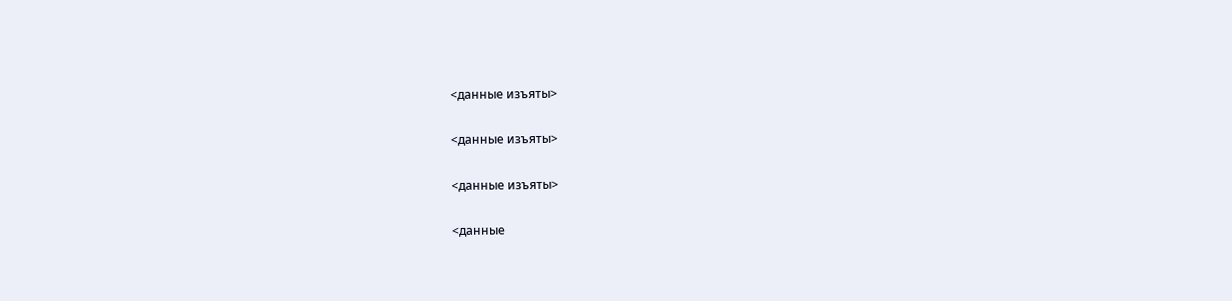<данные изъяты>

<данные изъяты>

<данные изъяты>

<данные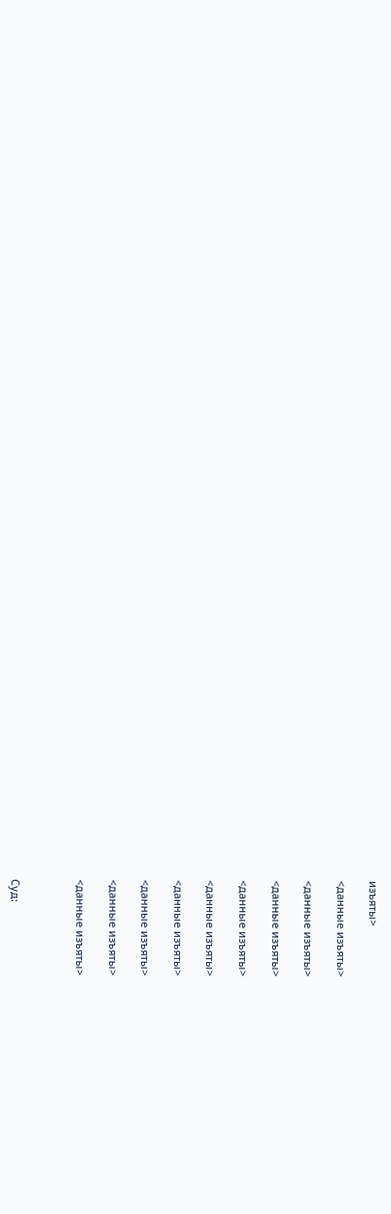изъяты>

<данные изъяты>

<данные изъяты>

<данные изъяты>

<данные изъяты>

<данные изъяты>

<данные изъяты>

<данные изъяты>

<данные изъяты>

<данные изъяты>



Суд: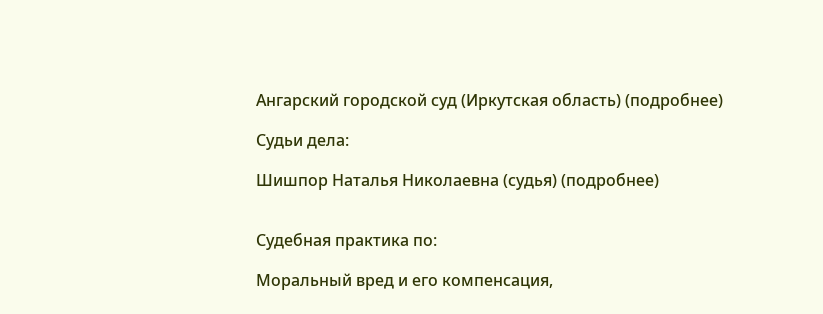Ангарский городской суд (Иркутская область) (подробнее)

Судьи дела:

Шишпор Наталья Николаевна (судья) (подробнее)


Судебная практика по:

Моральный вред и его компенсация,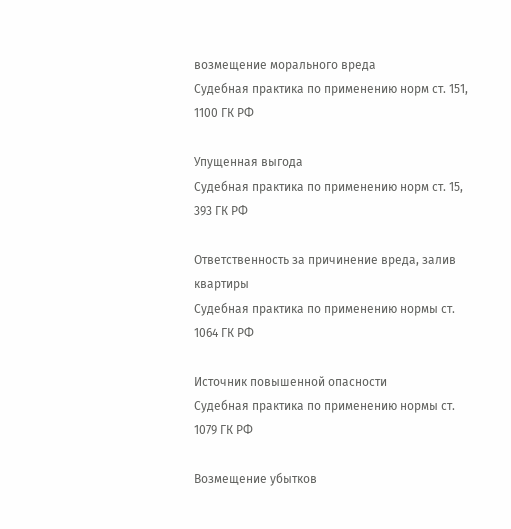возмещение морального вреда
Судебная практика по применению норм ст. 151, 1100 ГК РФ

Упущенная выгода
Судебная практика по применению норм ст. 15, 393 ГК РФ

Ответственность за причинение вреда, залив квартиры
Судебная практика по применению нормы ст. 1064 ГК РФ

Источник повышенной опасности
Судебная практика по применению нормы ст. 1079 ГК РФ

Возмещение убытков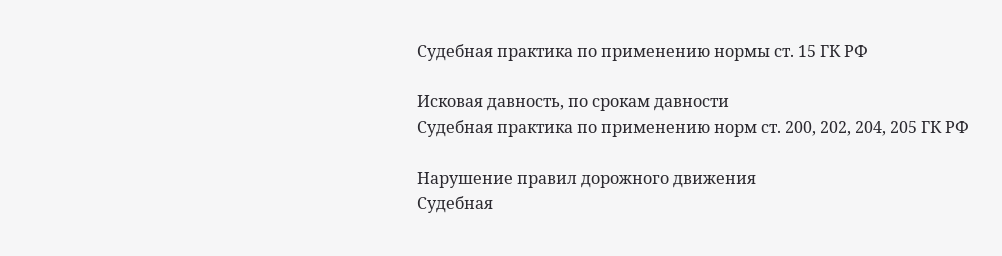Судебная практика по применению нормы ст. 15 ГК РФ

Исковая давность, по срокам давности
Судебная практика по применению норм ст. 200, 202, 204, 205 ГК РФ

Нарушение правил дорожного движения
Судебная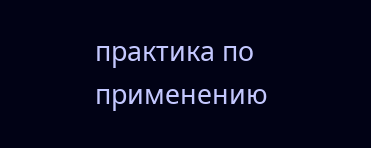практика по применению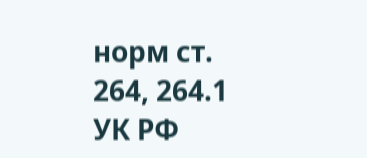норм ст. 264, 264.1 УК РФ